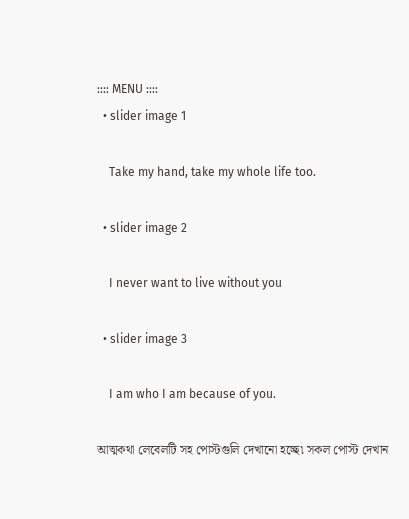:::: MENU ::::
  • slider image 1

    Take my hand, take my whole life too.

  • slider image 2

    I never want to live without you

  • slider image 3

    I am who I am because of you.

আত্মকথা লেবেলটি সহ পোস্টগুলি দেখানো হচ্ছে৷ সকল পোস্ট দেখান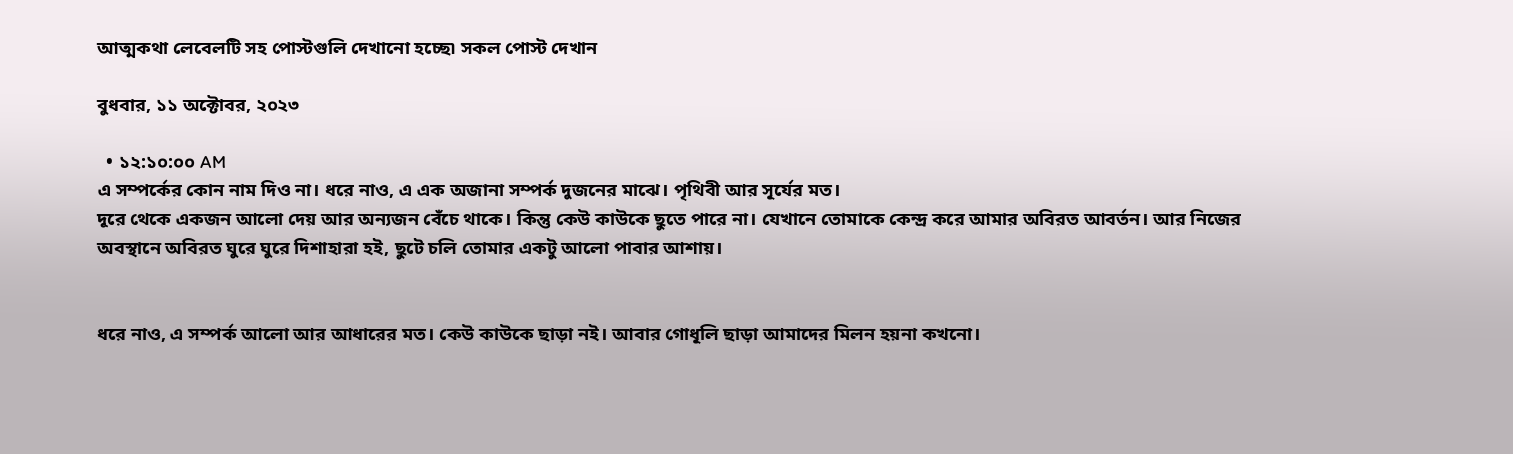আত্মকথা লেবেলটি সহ পোস্টগুলি দেখানো হচ্ছে৷ সকল পোস্ট দেখান

বুধবার, ১১ অক্টোবর, ২০২৩

  • ১২:১০:০০ AM
এ সম্পর্কের কোন নাম দিও না। ধরে নাও, এ এক অজানা সম্পর্ক দুজনের মাঝে। পৃথিবী আর সূর্যের মত।
দূরে থেকে একজন আলো দেয় আর অন্যজন বেঁচে থাকে। কিন্তু কেউ কাউকে ছুতে পারে না। যেখানে তোমাকে কেন্দ্র করে আমার অবিরত আবর্তন। আর নিজের অবস্থানে অবিরত ঘুরে ঘুরে দিশাহারা হই, ছুটে চলি তোমার একটু আলো পাবার আশায়।


ধরে নাও, এ সম্পর্ক আলো আর আধারের মত। কেউ কাউকে ছাড়া নই। আবার গোধূলি ছাড়া আমাদের মিলন হয়না কখনো।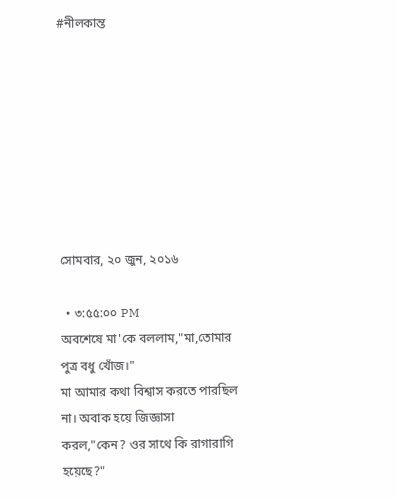#নীলকান্ত








সোমবার, ২০ জুন, ২০১৬

  • ৩:৫৫:০০ PM
অবশেষে মা'কে বললাম,"মা,তোমার পুত্র বধু খোঁজ।"
মা আমার কথা বিশ্বাস করতে পারছিল না। অবাক হয়ে জিজ্ঞাসা করল,"কেন? ওর সাথে কি রাগারাগি হয়েছে?"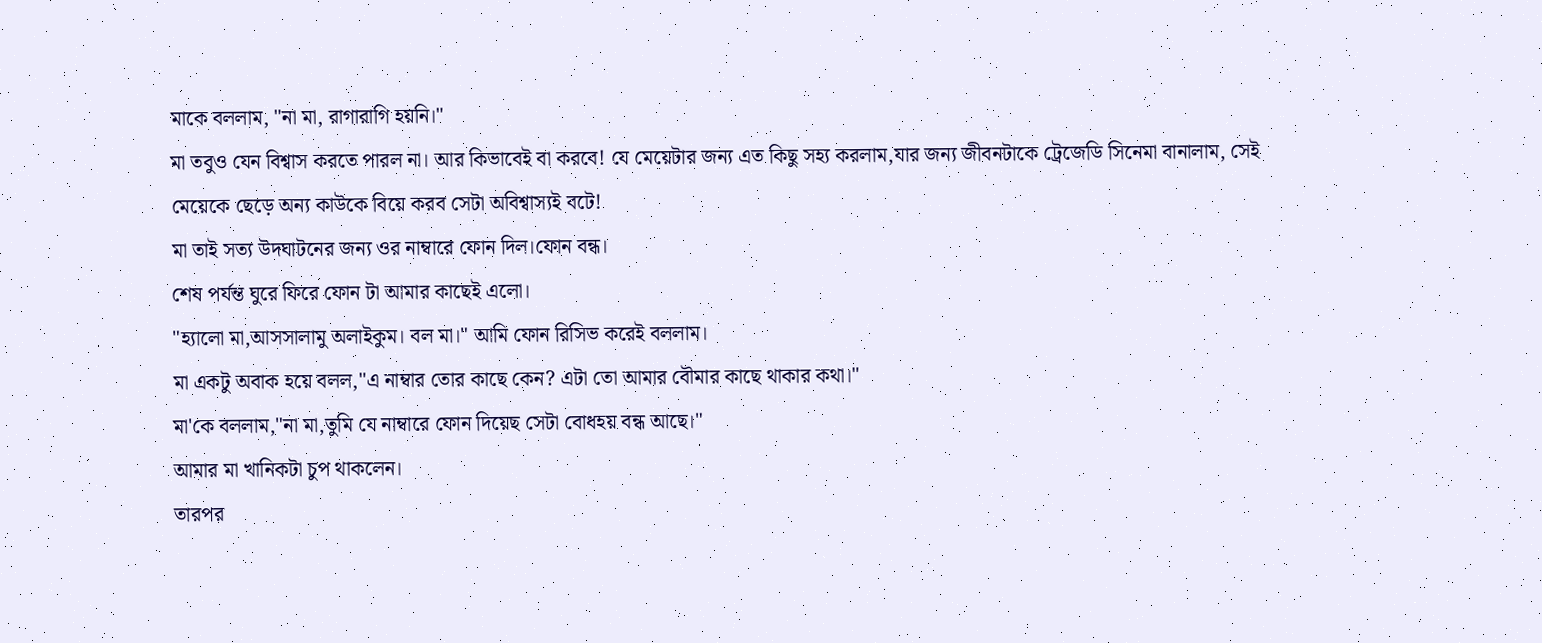মাকে বললাম, "না মা, রাগারাগি হয়নি।"
মা তবুও যেন বিশ্বাস করতে পারল না। আর কিভাবেই বা করবে! যে মেয়েটার জন্য এত কিছু সহ্য করলাম,যার জন্য জীবনটাকে ট্রেজেডি সিনেমা বানালাম, সেই মেয়েকে ছেড়ে অন্য কাউকে বিয়ে করব সেটা অবিশ্বাস্যই বটে!
মা তাই সত্য উদঘাটনের জন্য ওর নাম্বারে ফোন দিল।ফোন বন্ধ।
শেষ পর্যন্ত ঘুরে ফিরে ফোন টা আমার কাছেই এলো।
"হ্যালো মা,আসসালামু অলাইকুম। বল মা।" আমি ফোন রিসিভ করেই বললাম।
মা একটু অবাক হয়ে বলল,"এ নাম্বার তোর কাছে কেন? এটা তো আমার বৌমার কাছে থাকার কথা।"
মা'কে বললাম,"না মা,তুমি যে নাম্বারে ফোন দিয়েছ সেটা বোধহয় বন্ধ আছে।"
আমার মা খানিকটা চুপ থাকলেন।
তারপর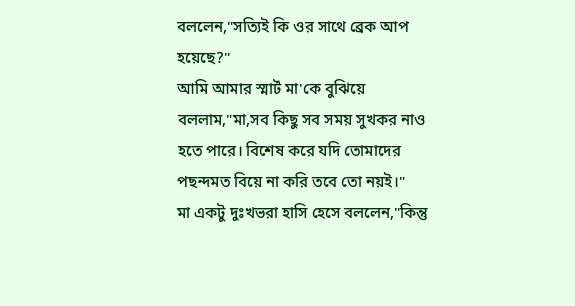বললেন,"সত্যিই কি ওর সাথে ব্রেক আপ হয়েছে?"
আমি আমার স্মার্ট মা'কে বুঝিয়ে বললাম,"মা,সব কিছু সব সময় সুখকর নাও হতে পারে। বিশেষ করে যদি তোমাদের পছন্দমত বিয়ে না করি তবে তো নয়ই।"
মা একটু দুঃখভরা হাসি হেসে বললেন,"কিন্তু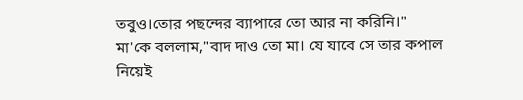তবুও।তোর পছন্দের ব্যাপারে তো আর না করিনি।"
মা'কে বললাম,"বাদ দাও তো মা। যে যাবে সে তার কপাল নিয়েই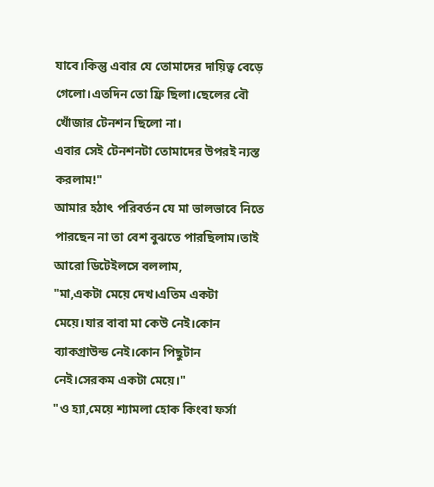যাবে।কিন্তু এবার যে তোমাদের দায়িত্ব বেড়ে গেলো।এতদিন তো ফ্রি ছিলা।ছেলের বৌ খোঁজার টেনশন ছিলো না।
এবার সেই টেনশনটা তোমাদের উপরই ন্যস্ত করলাম!"
আমার হঠাৎ পরিবর্তন যে মা ভালভাবে নিতে পারছেন না তা বেশ বুঝতে পারছিলাম।তাই আরো ডিটেইলসে বললাম,
"মা,একটা মেয়ে দেখ।এতিম একটা মেয়ে।যার বাবা মা কেউ নেই।কোন ব্যাকগ্রাউন্ড নেই।কোন পিছুটান নেই।সেরকম একটা মেয়ে।"
"ও হ্যা,মেয়ে শ্যামলা হোক কিংবা ফর্সা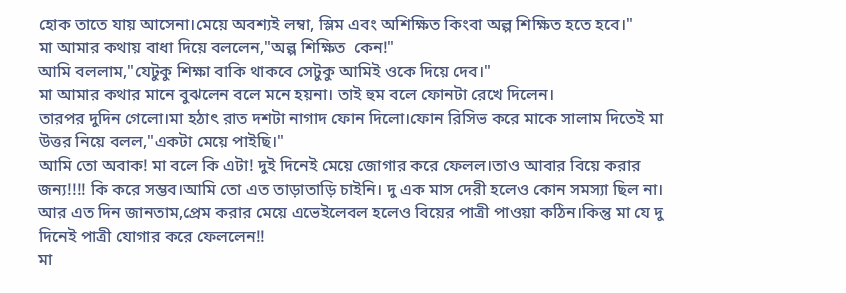হোক তাতে যায় আসেনা।মেয়ে অবশ্যই লম্বা, স্লিম এবং অশিক্ষিত কিংবা অল্প শিক্ষিত হতে হবে।"
মা আমার কথায় বাধা দিয়ে বললেন,"অল্প শিক্ষিত  কেন!"
আমি বললাম,"যেটুকু শিক্ষা বাকি থাকবে সেটুকু আমিই ওকে দিয়ে দেব।"
মা আমার কথার মানে বুঝলেন বলে মনে হয়না। তাই হুম বলে ফোনটা রেখে দিলেন।
তারপর দুদিন গেলো।মা হঠাৎ রাত দশটা নাগাদ ফোন দিলো।ফোন রিসিভ করে মাকে সালাম দিতেই মা উত্তর নিয়ে বলল,"একটা মেয়ে পাইছি।"
আমি তো অবাক! মা বলে কি এটা! দুই দিনেই মেয়ে জোগার করে ফেলল।তাও আবার বিয়ে করার জন্য!!!! কি করে সম্ভব।আমি তো এত তাড়াতাড়ি চাইনি। দু এক মাস দেরী হলেও কোন সমস্যা ছিল না। আর এত দিন জানতাম,প্রেম করার মেয়ে এভেইলেবল হলেও বিয়ের পাত্রী পাওয়া কঠিন।কিন্তু মা যে দু দিনেই পাত্রী যোগার করে ফেললেন!!
মা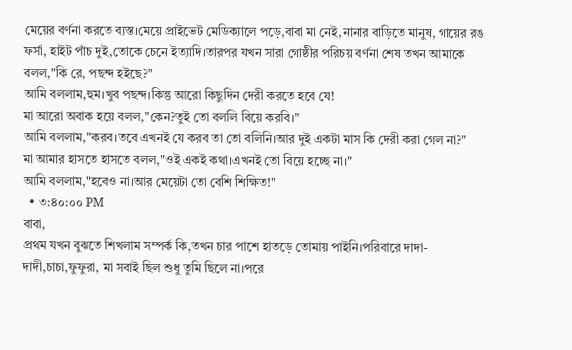মেয়ের বর্ণনা করতে ব্যস্ত।মেয়ে প্রাইভেট মেডিক্যালে পড়ে,বাবা মা নেই,নানার বাড়িতে মানুষ, গায়ের রঙ ফর্সা, হাইট পাঁচ দুই,তোকে চেনে ইত্যাদি।তারপর যখন সারা গোষ্ঠীর পরিচয় বর্ণনা শেষ তখন আমাকে বলল,"কি রে, পছন্দ হইছে?"
আমি বললাম,হুম।খুব পছন্দ।কিন্তু আরো কিছুদিন দেরী করতে হবে যে!
মা আরো অবাক হয়ে বলল,"কেন?তুই তো বললি বিয়ে করবি।"
আমি বললাম,"করব।তবে এখনই যে করব তা তো বলিনি।আর দুই একটা মাস কি দেরী করা গেল না?"
মা আমার হাসতে হাসতে বলল,"ওই একই কথা।এখনই তো বিয়ে হচ্ছে না।"
আমি বললাম,"হবেও না।আর মেয়েটা তো বেশি শিক্ষিত!"
  • ৩:৪০:০০ PM
বাবা,
প্রথম যখন বুঝতে শিখলাম সম্পর্ক কি,তখন চার পাশে হাতড়ে তোমায় পাইনি।পরিবারে দাদা-দাদী,চাচা,ফুফুরা, মা সবাই ছিল শুধু তুমি ছিলে না।পরে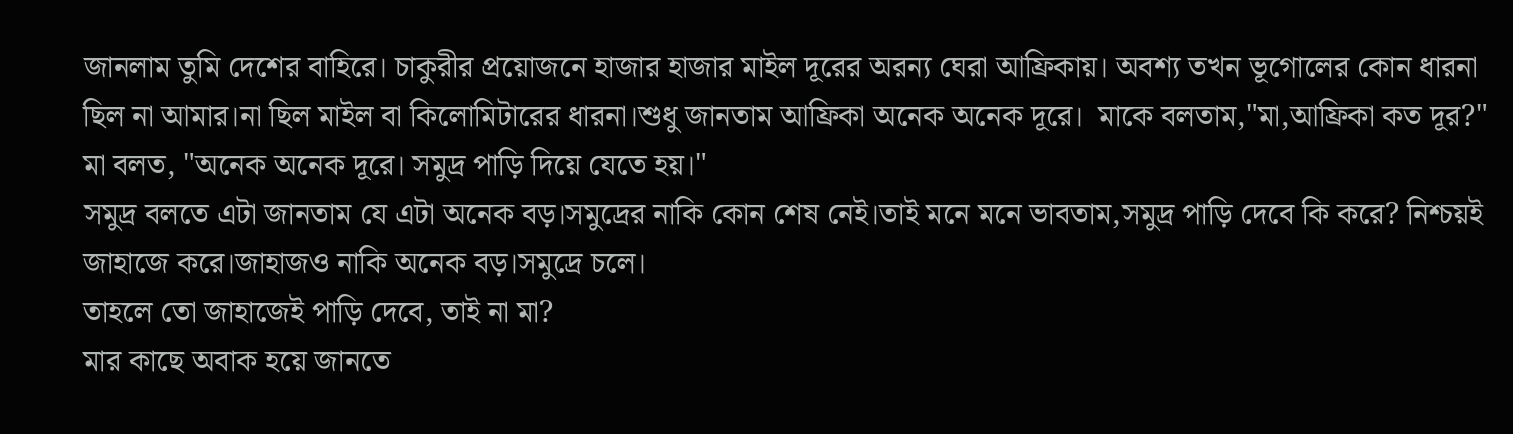জানলাম তুমি দেশের বাহিরে। চাকুরীর প্রয়োজনে হাজার হাজার মাইল দূরের অরন্য ঘেরা আফ্রিকায়। অবশ্য তখন ভূগোলের কোন ধারনা ছিল না আমার।না ছিল মাইল বা কিলোমিটারের ধারনা।শুধু জানতাম আফ্রিকা অনেক অনেক দূরে।  মাকে বলতাম,"মা,আফ্রিকা কত দূর?"
মা বলত, "অনেক অনেক দূরে। সমুদ্র পাড়ি দিয়ে যেতে হয়।"
সমুদ্র বলতে এটা জানতাম যে এটা অনেক বড়।সমুদ্রের নাকি কোন শেষ নেই।তাই মনে মনে ভাবতাম,সমুদ্র পাড়ি দেবে কি করে? নিশ্চয়ই জাহাজে করে।জাহাজও নাকি অনেক বড়।সমুদ্রে চলে।
তাহলে তো জাহাজেই পাড়ি দেবে, তাই না মা?
মার কাছে অবাক হয়ে জানতে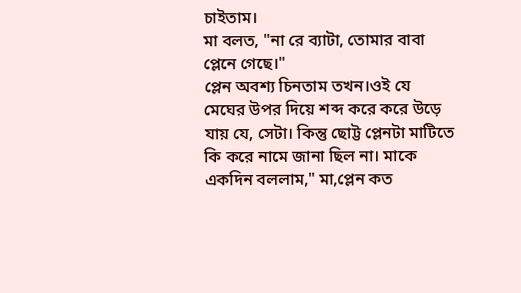চাইতাম।
মা বলত, "না রে ব্যাটা, তোমার বাবা প্লেনে গেছে।"
প্লেন অবশ্য চিনতাম তখন।ওই যে মেঘের উপর দিয়ে শব্দ করে করে উড়ে যায় যে, সেটা। কিন্তু ছোট্ট প্লেনটা মাটিতে কি করে নামে জানা ছিল না। মাকে একদিন বললাম," মা,প্লেন কত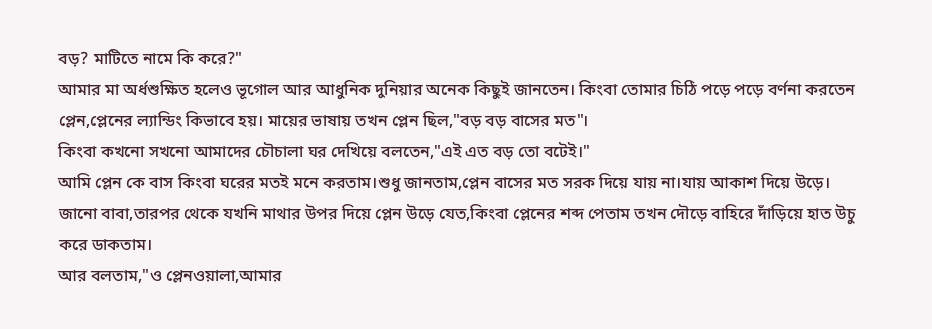বড়? মাটিতে নামে কি করে?"
আমার মা অর্ধশুক্ষিত হলেও ভূগোল আর আধুনিক দুনিয়ার অনেক কিছুই জানতেন। কিংবা তোমার চিঠি পড়ে পড়ে বর্ণনা করতেন প্লেন,প্লেনের ল্যান্ডিং কিভাবে হয়। মায়ের ভাষায় তখন প্লেন ছিল,"বড় বড় বাসের মত"।
কিংবা কখনো সখনো আমাদের চৌচালা ঘর দেখিয়ে বলতেন,"এই এত বড় তো বটেই।"
আমি প্লেন কে বাস কিংবা ঘরের মতই মনে করতাম।শুধু জানতাম,প্লেন বাসের মত সরক দিয়ে যায় না।যায় আকাশ দিয়ে উড়ে।
জানো বাবা,তারপর থেকে যখনি মাথার উপর দিয়ে প্লেন উড়ে যেত,কিংবা প্লেনের শব্দ পেতাম তখন দৌড়ে বাহিরে দাঁড়িয়ে হাত উচু করে ডাকতাম।
আর বলতাম,"ও প্লেনওয়ালা,আমার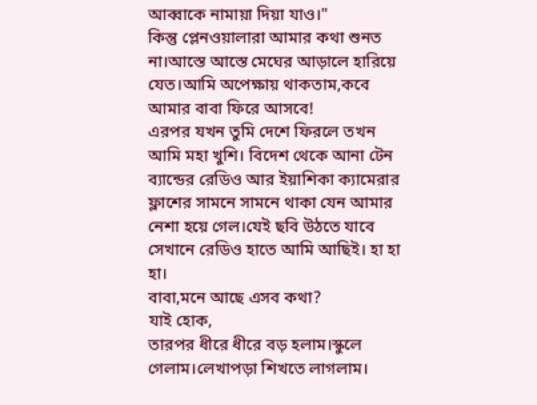আব্বাকে নামায়া দিয়া যাও।"
কিন্তু প্লেনওয়ালারা আমার কথা শুনত না।আস্তে আস্তে মেঘের আড়ালে হারিয়ে যেত।আমি অপেক্ষায় থাকতাম,কবে আমার বাবা ফিরে আসবে!
এরপর যখন তুমি দেশে ফিরলে তখন আমি মহা খুশি। বিদেশ থেকে আনা টেন ব্যান্ডের রেডিও আর ইয়াশিকা ক্যামেরার ফ্লাশের সামনে সামনে থাকা যেন আমার নেশা হয়ে গেল।যেই ছবি উঠতে যাবে সেখানে রেডিও হাতে আমি আছিই। হা হা হা।
বাবা,মনে আছে এসব কথা?
যাই হোক,
তারপর ধীরে ধীরে বড় হলাম।স্কুলে গেলাম।লেখাপড়া শিখতে লাগলাম।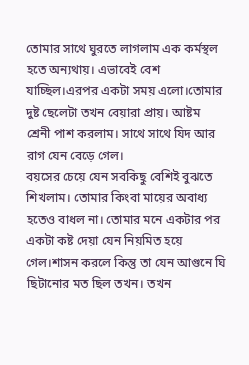তোমার সাথে ঘুরতে লাগলাম এক কর্মস্থল হতে অন্যথায়। এভাবেই বেশ যাচ্ছিল।এরপর একটা সময় এলো।তোমার দুষ্ট ছেলেটা তখন বেয়ারা প্রায়। আষ্টম শ্রেনী পাশ করলাম। সাথে সাথে যিদ আর রাগ যেন বেড়ে গেল।
বয়সের চেয়ে যেন সবকিছু বেশিই বুঝতে শিখলাম। তোমার কিংবা মায়ের অবাধ্য হতেও বাধল না। তোমার মনে একটার পর একটা কষ্ট দেয়া যেন নিয়মিত হয়ে গেল।শাসন করলে কিন্তু তা যেন আগুনে ঘি ছিটানোর মত ছিল তখন। তখন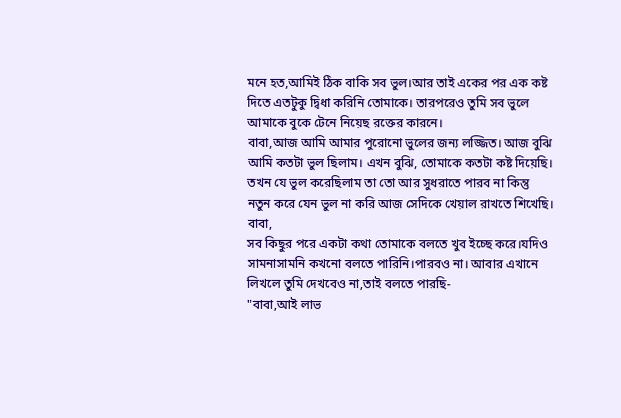মনে হত,আমিই ঠিক বাকি সব ভুল।আর তাই একের পর এক কষ্ট দিতে এতটুকু দ্বিধা করিনি তোমাকে। তারপরেও তুমি সব ভুলে আমাকে বুকে টেনে নিয়েছ রক্তের কারনে।
বাবা,আজ আমি আমার পুরোনো ভুলের জন্য লজ্জিত। আজ বুঝি আমি কতটা ভুল ছিলাম। এখন বুঝি, তোমাকে কতটা কষ্ট দিয়েছি।
তখন যে ভুল করেছিলাম তা তো আর সুধরাতে পারব না কিন্তু নতুন করে যেন ভুল না করি আজ সেদিকে খেয়াল রাখতে শিখেছি।
বাবা,
সব কিছুর পরে একটা কথা তোমাকে বলতে খুব ইচ্ছে করে।যদিও সামনাসামনি কখনো বলতে পারিনি।পারবও না। আবার এখানে লিখলে তুমি দেখবেও না,তাই বলতে পারছি-
"বাবা,আই লাভ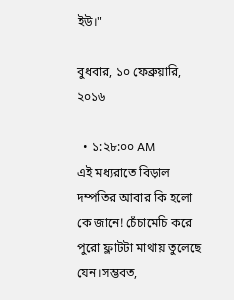ইউ।"

বুধবার, ১০ ফেব্রুয়ারি, ২০১৬

  • ১:২৮:০০ AM
এই মধ্যরাতে বিড়াল দম্পতির আবার কি হলো কে জানে! চেঁচামেচি করে পুরো ফ্লাটটা মাথায় তুলেছে যেন।সম্ভবত,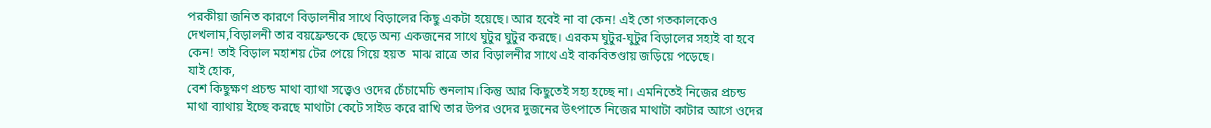পরকীয়া জনিত কারণে বিড়ালনীর সাথে বিড়ালের কিছু একটা হয়েছে। আর হবেই না বা কেন! এই তো গতকালকেও দেখলাম,বিড়ালনী তার বয়ফ্রেন্ডকে ছেড়ে অন্য একজনের সাথে ঘুটুর ঘুটুর করছে। এরকম ঘুটুর-ঘুটুর বিড়ালের সহ্যই বা হবে কেন! তাই বিড়াল মহাশয় টের পেয়ে গিয়ে হয়ত  মাঝ রাত্রে তার বিড়ালনীর সাথে এই বাকবিতণ্ডায় জড়িয়ে পড়েছে।
যাই হোক,
বেশ কিছুক্ষণ প্রচন্ড মাথা ব্যাথা সত্ত্বেও ওদের চেঁচামেচি শুনলাম।কিন্তু আর কিছুতেই সহ্য হচ্ছে না। এমনিতেই নিজের প্রচন্ড মাথা ব্যাথায় ইচ্ছে করছে মাথাটা কেটে সাইড করে রাখি তার উপর ওদের দুজনের উৎপাতে নিজের মাথাটা কাটার আগে ওদের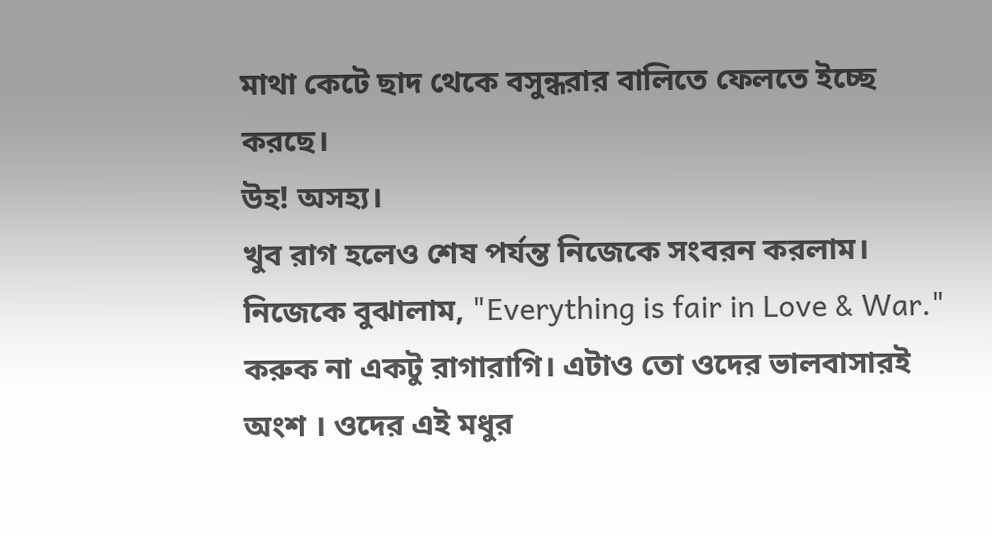মাথা কেটে ছাদ থেকে বসুন্ধরার বালিতে ফেলতে ইচ্ছে করছে।
উহ! অসহ্য।
খুব রাগ হলেও শেষ পর্যন্ত নিজেকে সংবরন করলাম। নিজেকে বুঝালাম, "Everything is fair in Love & War."
করুক না একটু রাগারাগি। এটাও তো ওদের ভালবাসারই অংশ । ওদের এই মধুর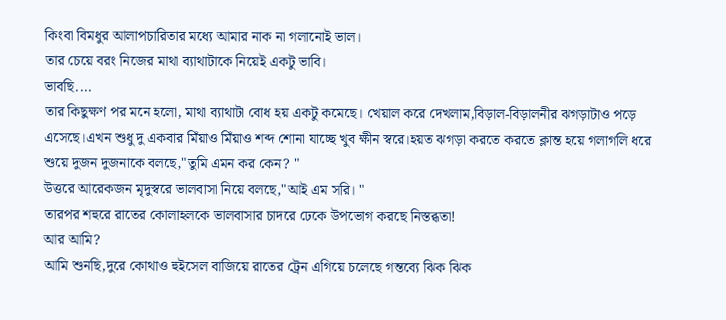কিংবা বিমধুর আলাপচারিতার মধ্যে আমার নাক না গলানোই ভাল।
তার চেয়ে বরং নিজের মাথা ব্যাথাটাকে নিয়েই একটু ভাবি।
ভাবছি....
তার কিছুক্ষণ পর মনে হলো, মাথা ব্যাথাটা বোধ হয় একটু কমেছে। খেয়াল করে দেখলাম,বিড়াল-বিড়ালনীর ঝগড়াটাও পড়ে এসেছে।এখন শুধু দু একবার মিঁয়াও মিঁয়াও শব্দ শোনা যাচ্ছে খুব ক্ষীন স্বরে।হয়ত ঝগড়া করতে করতে ক্লান্ত হয়ে গলাগলি ধরে শুয়ে দুজন দুজনাকে বলছে,"তুমি এমন কর কেন? "
উত্তরে আরেকজন মৃদুস্বরে ভালবাসা নিয়ে বলছে,"আই এম সরি। "
তারপর শহুরে রাতের কোলাহলকে ভালবাসার চাদরে ঢেকে উপভোগ করছে নিস্তব্ধতা!
আর আমি?
আমি শুনছি,দুরে কোথাও হুইসেল বাজিয়ে রাতের ট্রেন এগিয়ে চলেছে গন্তব্যে ঝিক ঝিক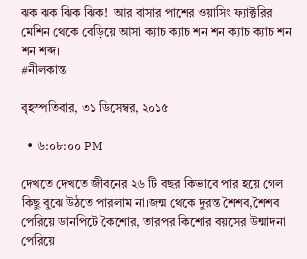ঝক ঝক ঝিক ঝিক!  আর বাসার পাশের ওয়াসিং ফ্যাক্টরির মেশিন থেকে বেড়িয়ে আসা ক্যাচ ক্যাচ শন শন ক্যাচ ক্যাচ শন শন শব্দ।
#নীলকান্ত

বৃহস্পতিবার, ৩১ ডিসেম্বর, ২০১৫

  • ৬:০৮:০০ PM

দেখতে দেখতে জীবনের ২৬ টি বছর কিভাবে পার হয়ে গেল কিছু বুঝে উঠতে পারলাম না।জন্ম থেকে দুরন্ত শৈশব,শৈশব পেরিয়ে ডানপিটে কৈশোর, তারপর কিশোর বয়সের উন্মাদনা পেরিয়ে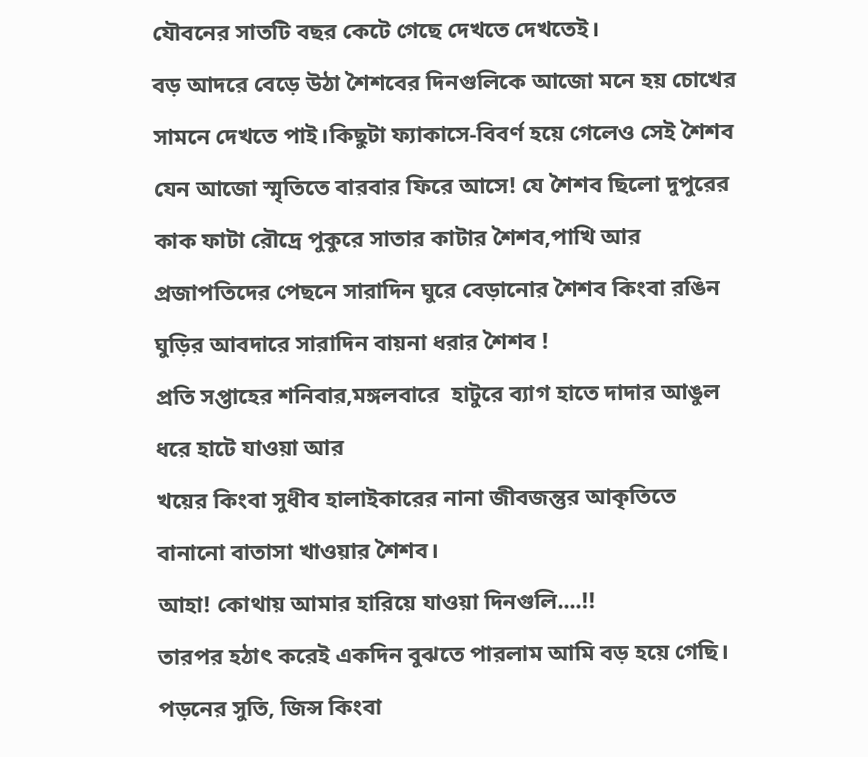যৌবনের সাতটি বছর কেটে গেছে দেখতে দেখতেই।
বড় আদরে বেড়ে উঠা শৈশবের দিনগুলিকে আজো মনে হয় চোখের সামনে দেখতে পাই।কিছুটা ফ্যাকাসে-বিবর্ণ হয়ে গেলেও সেই শৈশব যেন আজো স্মৃতিতে বারবার ফিরে আসে! যে শৈশব ছিলো দুপুরের কাক ফাটা রৌদ্রে পুকুরে সাতার কাটার শৈশব,পাখি আর প্রজাপতিদের পেছনে সারাদিন ঘুরে বেড়ানোর শৈশব কিংবা রঙিন ঘুড়ির আবদারে সারাদিন বায়না ধরার শৈশব !
প্রতি সপ্তাহের শনিবার,মঙ্গলবারে  হাটুরে ব্যাগ হাতে দাদার আঙুল ধরে হাটে যাওয়া আর
খয়ের কিংবা সুধীব হালাইকারের নানা জীবজন্তুর আকৃতিতে বানানো বাতাসা খাওয়ার শৈশব।
আহা! কোথায় আমার হারিয়ে যাওয়া দিনগুলি....!!
তারপর হঠাৎ করেই একদিন বুঝতে পারলাম আমি বড় হয়ে গেছি। পড়নের সুতি, জিন্স কিংবা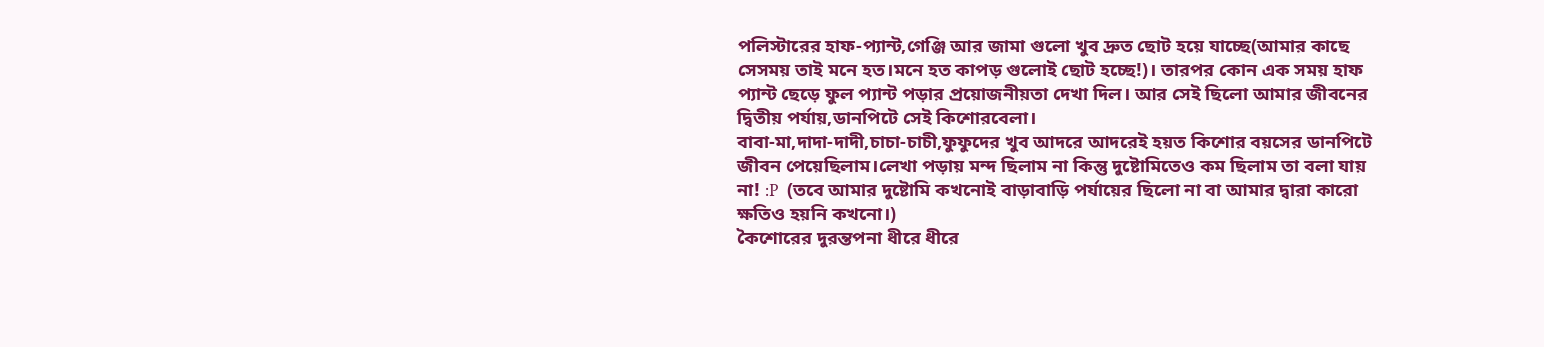পলিস্টারের হাফ-প্যান্ট,গেঞ্জি আর জামা গুলো খুব দ্রুত ছোট হয়ে যাচ্ছে(আমার কাছে সেসময় তাই মনে হত।মনে হত কাপড় গুলোই ছোট হচ্ছে!)। তারপর কোন এক সময় হাফ প্যান্ট ছেড়ে ফুল প্যান্ট পড়ার প্রয়োজনীয়তা দেখা দিল। আর সেই ছিলো আমার জীবনের দ্বিতীয় পর্যায়,ডানপিটে সেই কিশোরবেলা।
বাবা-মা,দাদা-দাদী,চাচা-চাচী,ফুফুদের খুব আদরে আদরেই হয়ত কিশোর বয়সের ডানপিটে জীবন পেয়েছিলাম।লেখা পড়ায় মন্দ ছিলাম না কিন্তু দুষ্টোমিতেও কম ছিলাম তা বলা যায় না! :P  (তবে আমার দুষ্টোমি কখনোই বাড়াবাড়ি পর্যায়ের ছিলো না বা আমার দ্বারা কারো ক্ষতিও হয়নি কখনো।)
কৈশোরের দুরন্তপনা ধীরে ধীরে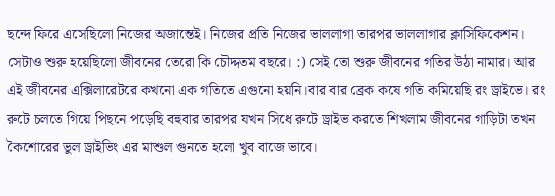ছন্দে ফিরে এসেছিলো নিজের অজান্তেই। নিজের প্রতি নিজের ভাললাগা তারপর ভাললাগার ক্লাসিফিকেশন। সেটাও শুরু হয়েছিলো জীবনের তেরো কি চৌদ্দতম বছরে। :) সেই তো শুরু জীবনের গতির উঠা নামার। আর এই জীবনের এক্সিলারেটরে কখনো এক গতিতে এগুনো হয়নি।বার বার ব্রেক কষে গতি কমিয়েছি রং ড্রাইভে। রং রুটে চলতে গিয়ে পিছনে পড়েছি বহুবার তারপর যখন সিধে রুটে ড্রাইভ করতে শিখলাম জীবনের গাড়িটা তখন কৈশোরের ভুল ড্রাইভিং এর মাশুল গুনতে হলো খুব বাজে ভাবে।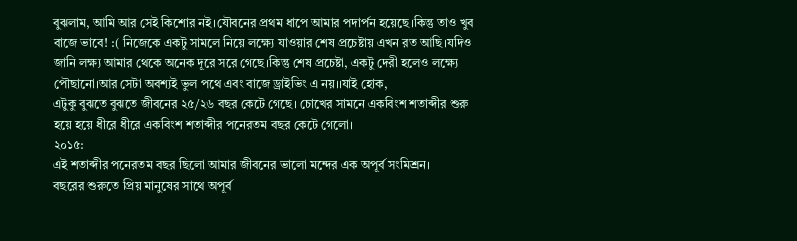বুঝলাম, আমি আর সেই কিশোর নই।যৌবনের প্রথম ধাপে আমার পদার্পন হয়েছে।কিন্তু তাও খুব বাজে ভাবে! :( নিজেকে একটু সামলে নিয়ে লক্ষ্যে যাওয়ার শেষ প্রচেষ্টায় এখন রত আছি।যদিও জানি লক্ষ্য আমার থেকে অনেক দূরে সরে গেছে।কিন্তু শেষ প্রচেষ্টা, একটু দেরী হলেও লক্ষ্যে পৌছানো।আর সেটা অবশ্যই ভুল পথে এবং বাজে ড্রাইভিং এ নয়।।যাই হোক,
এটুকু বুঝতে বুঝতে জীবনের ২৫/২৬ বছর কেটে গেছে। চোখের সামনে একবিংশ শতাব্দীর শুরু হয়ে হয়ে ধীরে ধীরে একবিংশ শতাব্দীর পনেরতম বছর কেটে গেলো।
২০১৫:
এই শতাব্দীর পনেরতম বছর ছিলো আমার জীবনের ভালো মন্দের এক অপূর্ব সংমিশ্রন।
বছরের শুরুতে প্রিয় মানুষের সাথে অপূর্ব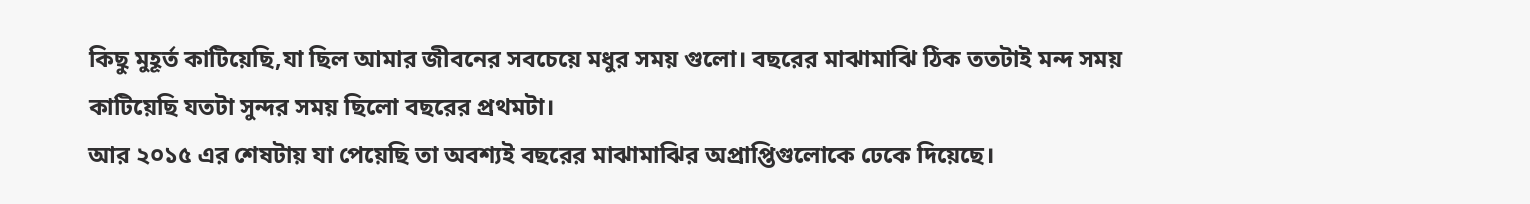কিছু মুহূর্ত কাটিয়েছি,যা ছিল আমার জীবনের সবচেয়ে মধুর সময় গুলো। বছরের মাঝামাঝি ঠিক ততটাই মন্দ সময় কাটিয়েছি যতটা সুন্দর সময় ছিলো বছরের প্রথমটা।
আর ২০১৫ এর শেষটায় যা পেয়েছি তা অবশ্যই বছরের মাঝামাঝির অপ্রাপ্তিগুলোকে ঢেকে দিয়েছে।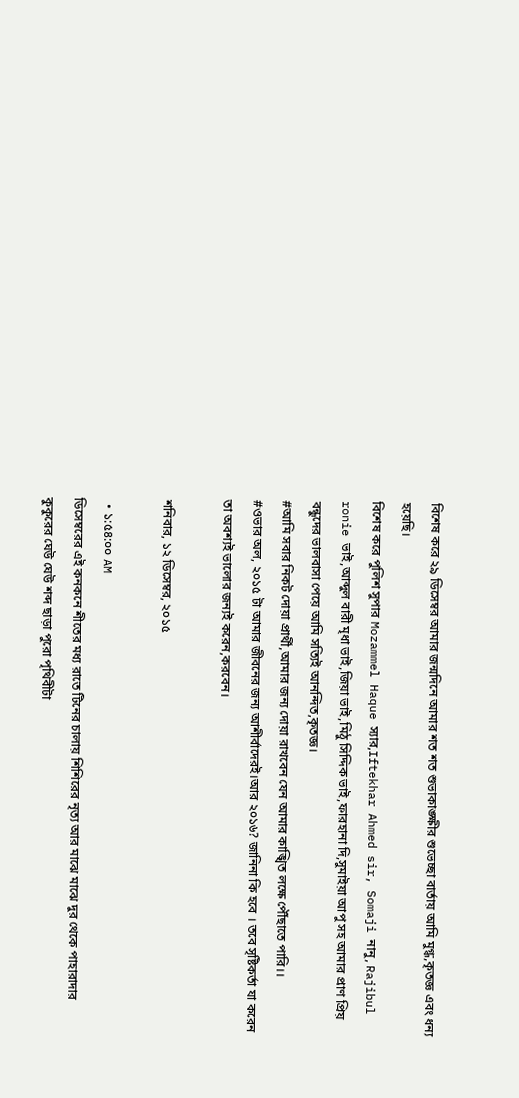বিশেষ করে ২৯ ডিসেম্বর আমার জন্মদিনে আমার শত শত শুভাকাঙ্ক্ষীর শুভেচ্ছা বার্তায় আমি মুগ্ধ,কৃতজ্ঞ এবং ধন্য হয়েছি।
বিশেষ করে পুলিশ সুপার Mozammel Haque স্যার,Iftekhar Ahmed sir, Somaji নানু, Rajibul ronie ভাই,আব্দুল বারী মৃধা ভাই,জিয়া ভাই,মিঠু সিদ্দিক ভাই,ফারহানা দি,সুমাইয়া আপু সহ আমার প্রাণ প্রিয় বন্ধুদের ভালবাসা পেয়ে আমি সত্যিই আনন্দিত,কৃতজ্ঞ।
#আমি সবার নিকট দোয়া প্রার্থী,আমার জন্য দোয়া রাখবেন যেন আমার কাঙ্খিত লক্ষে পৌঁছাতে পারি।।
#ওভার অল, ২০১৫ টা আমার জীবনের জন্য আশীর্বাদেরই।আর ২০১৬? জানিনা কি হবে । তবে সৃষ্টিকর্তা যা করেন তা অবশ্যই ভালোর জন্যই করেন,করবেন।

শনিবার, ১২ ডিসেম্বর, ২০১৫

  • ১:৫৪:০০ AM
ডিসেম্বরের এই কনকনে শীতের মধ্য রাতে টিনের চালায় শিশিরের নৃত্য আর মাঝে মাঝে দুর থেকে পাহারাদার কুকুরের ঘেউ ঘেউ শব্দ ছাড়া পুরো পৃথিবীটা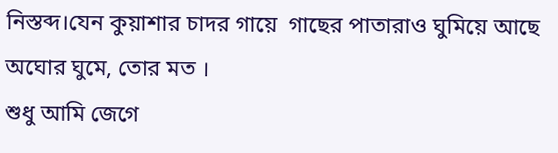নিস্তব্দ।যেন কুয়াশার চাদর গায়ে  গাছের পাতারাও ঘুমিয়ে আছে অঘোর ঘুমে, তোর মত ।
শুধু আমি জেগে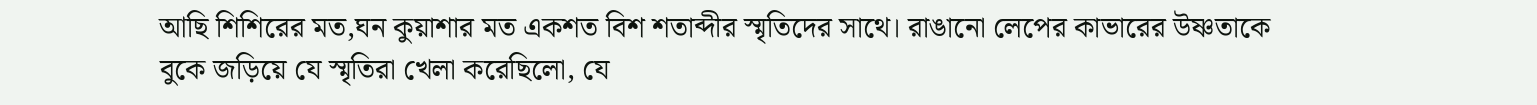আছি শিশিরের মত,ঘন কুয়াশার মত একশত বিশ শতাব্দীর স্মৃতিদের সাথে। রাঙানো লেপের কাভারের উষ্ণতাকে বুকে জড়িয়ে যে স্মৃতিরা খেলা করেছিলো, যে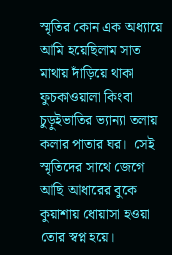স্মৃতির কোন এক অধ্যায়ে আমি হয়েছিলাম সাত মাথায় দাঁড়িয়ে থাকা ফুচকাওয়ালা কিংবা চুড়ুইভাতির ভ্যান্যা তলায় কলার পাতার ঘর।  সেই স্মৃতিদের সাথে জেগে আছি আধারের বুকে কুয়াশায় ধোয়াসা হওয়া তোর স্বপ্ন হয়ে।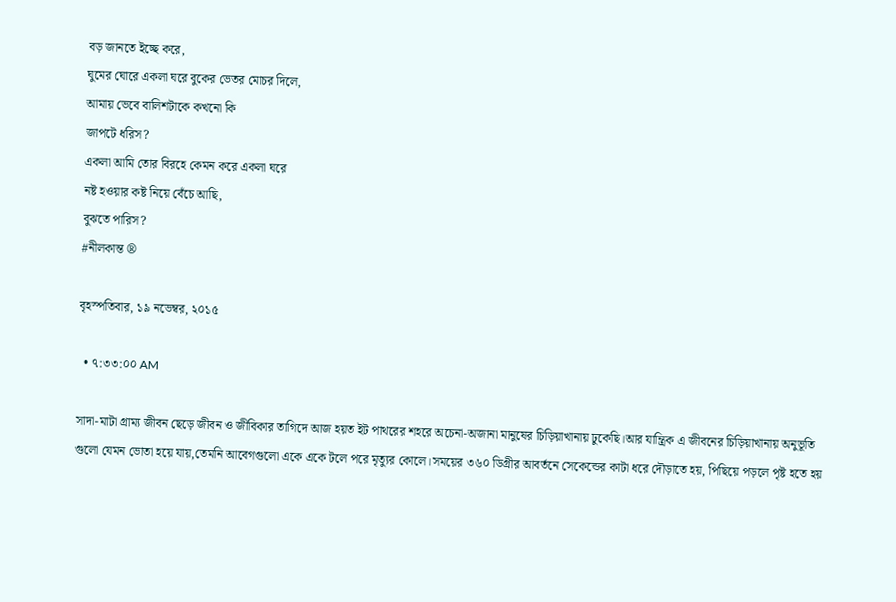বড় জানতে ইচ্ছে করে,
ঘুমের ঘোরে একলা ঘরে বুকের ভেতর মোচর দিলে,
আমায় ভেবে বালিশটাকে কখনো কি
জাপটে ধরিস?
একলা আমি তোর বিরহে কেমন করে একলা ঘরে
নষ্ট হওয়ার কষ্ট নিয়ে বেঁচে আছি,
বুঝতে পারিস?
#নীলকান্ত ®

বৃহস্পতিবার, ১৯ নভেম্বর, ২০১৫

  • ৭:৩৩:০০ AM

সাদা-মাটা গ্রাম্য জীবন ছেড়ে জীবন ও জীবিকার তাগিদে আজ হয়ত ইট পাথরের শহরে অচেনা-অজানা মানুষের চিড়িয়াখানায় ঢুকেছি।আর যান্ত্রিক এ জীবনের চিড়িয়াখানায় অনুভূতি গুলো যেমন ভোতা হয়ে যায়,তেমনি আবেগগুলো একে একে টলে পরে মৃত্যুর কোলে।সময়ের ৩৬০ ডিগ্রীর আবর্তনে সেকেন্ডের কাটা ধরে দৌড়াতে হয়, পিছিয়ে পড়লে পৃষ্ট হতে হয়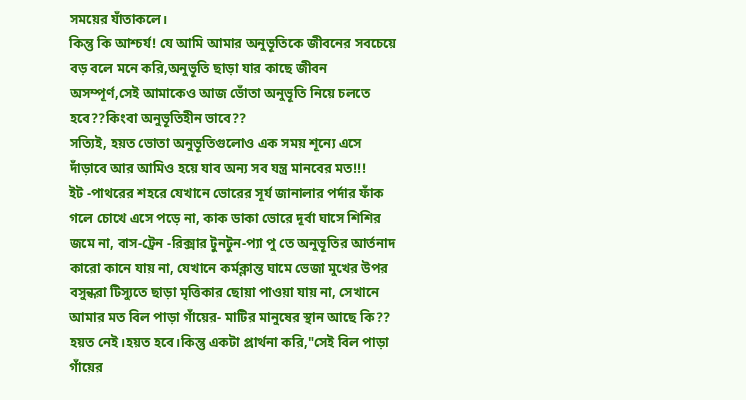সময়ের যাঁতাকলে।
কিন্তু কি আশ্চর্য! যে আমি আমার অনুভূতিকে জীবনের সবচেয়ে বড় বলে মনে করি,অনুভূতি ছাড়া যার কাছে জীবন অসম্পূর্ণ,সেই আমাকেও আজ ভোঁতা অনুভূতি নিয়ে চলতে হবে??কিংবা অনুভূতিহীন ভাবে??
সত্যিই, হয়ত ভোতা অনুভূতিগুলোও এক সময় শূন্যে এসে দাঁড়াবে আর আমিও হয়ে যাব অন্য সব যন্ত্র মানবের মত!!!
ইট -পাথরের শহরে যেখানে ভোরের সূর্য জানালার পর্দার ফাঁক গলে চোখে এসে পড়ে না, কাক ডাকা ভোরে দূর্বা ঘাসে শিশির জমে না, বাস-ট্রেন -রিক্সার টুনটুন-প্যা পু তে অনুভূতির আর্তনাদ কারো কানে যায় না, যেখানে কর্মক্লান্ত ঘামে ভেজা মুখের উপর বসুন্ধরা টিস্যুতে ছাড়া মৃত্তিকার ছোয়া পাওয়া যায় না, সেখানে আমার মত বিল পাড়া গাঁয়ের- মাটির মানুষের স্থান আছে কি??
হয়ত নেই।হয়ত হবে।কিন্তু একটা প্রার্থনা করি,"সেই বিল পাড়া গাঁয়ের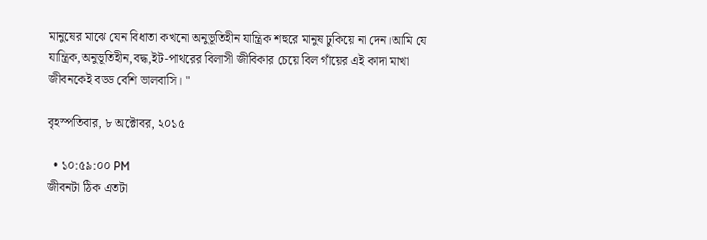মানুষের মাঝে যেন বিধাতা কখনো অনুভূতিহীন যান্ত্রিক শহুরে মানুষ ঢুকিয়ে না দেন।আমি যে যান্ত্রিক,অনুভূতিহীন,বদ্ধ,ইট-পাথরের বিলাসী জীবিকার চেয়ে বিল গাঁয়ের এই কাদা মাখা জীবনকেই বড্ড বেশি ভালবাসি। "

বৃহস্পতিবার, ৮ অক্টোবর, ২০১৫

  • ১০:৫৯:০০ PM
জীবনটা ঠিক এতটা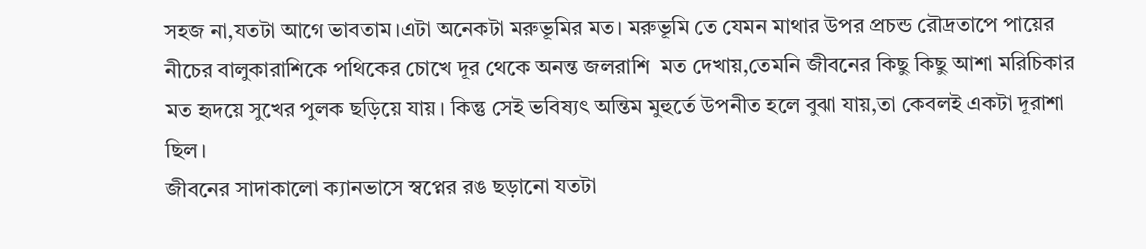সহজ না,যতটা আগে ভাবতাম।এটা অনেকটা মরুভূমির মত। মরুভূমি তে যেমন মাথার উপর প্রচন্ড রৌদ্রতাপে পায়ের নীচের বালুকারাশিকে পথিকের চোখে দূর থেকে অনন্ত জলরাশি  মত দেখায়,তেমনি জীবনের কিছু কিছু আশা মরিচিকার মত হৃদয়ে সুখের পুলক ছড়িয়ে যায়। কিন্তু সেই ভবিষ্যৎ অন্তিম মুহুর্তে উপনীত হলে বুঝা যায়,তা কেবলই একটা দূরাশা ছিল।
জীবনের সাদাকালো ক্যানভাসে স্বপ্নের রঙ ছড়ানো যতটা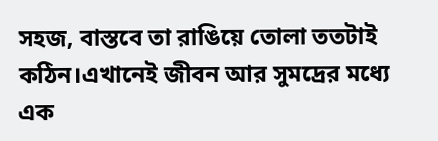সহজ, বাস্তবে তা রাঙিয়ে তোলা ততটাই কঠিন।এখানেই জীবন আর সুমদ্রের মধ্যে এক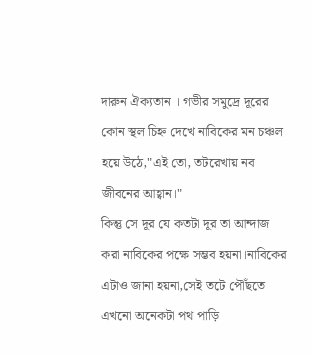দারুন ঐক্যতান । গভীর সমুদ্রে দূরের কোন স্থল চিহ্ন দেখে নাবিকের মন চঞ্চল হয়ে উঠে,"এই তো, তটরেখায় নব জীবনের আহ্বান।"
কিন্তু সে দূর যে কতটা দূর তা আন্দাজ করা নাবিকের পক্ষে সম্ভব হয়না।নাবিকের এটাও জানা হয়না,সেই তটে পৌঁছতে এখনো অনেকটা পথ পাড়ি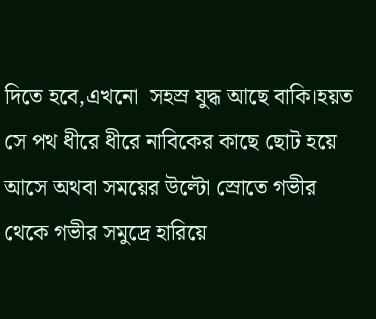দিতে হবে,এখনো  সহস্র যুদ্ধ আছে বাকি।হয়ত সে পথ ধীরে ধীরে নাবিকের কাছে ছোট হয়ে আসে অথবা সময়ের উল্টো স্রোতে গভীর থেকে গভীর সমুদ্রে হারিয়ে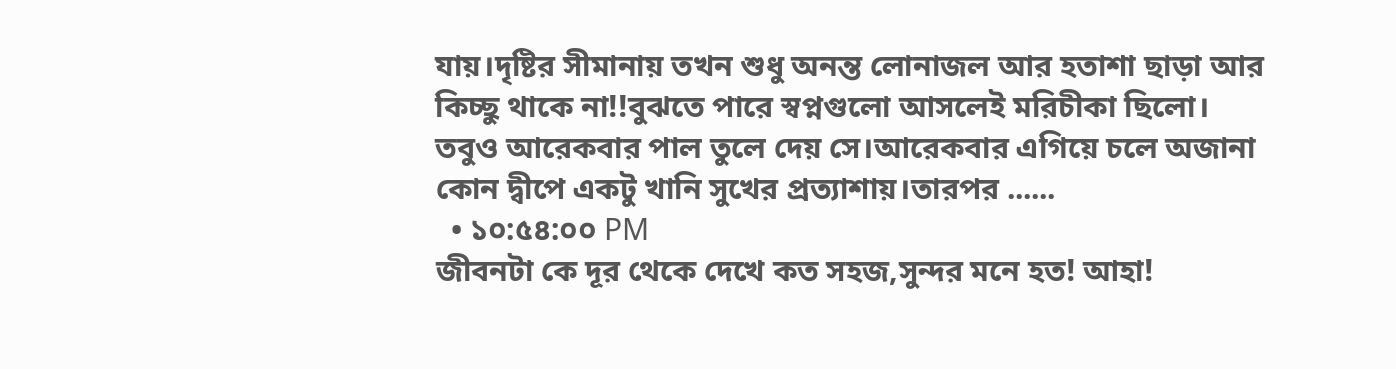যায়।দৃষ্টির সীমানায় তখন শুধু অনন্ত লোনাজল আর হতাশা ছাড়া আর কিচ্ছু থাকে না!!বুঝতে পারে স্বপ্নগুলো আসলেই মরিচীকা ছিলো।
তবুও আরেকবার পাল তুলে দেয় সে।আরেকবার এগিয়ে চলে অজানা কোন দ্বীপে একটু খানি সুখের প্রত্যাশায়।তারপর ......
  • ১০:৫৪:০০ PM
জীবনটা কে দূর থেকে দেখে কত সহজ,সুন্দর মনে হত! আহা!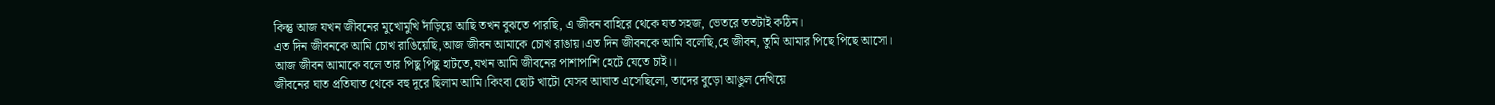কিন্তু আজ যখন জীবনের মুখোমুখি দাঁড়িয়ে আছি তখন বুঝতে পারছি, এ জীবন বাহিরে থেকে যত সহজ, ভেতরে ততটাই কঠিন।
এত দিন জীবনকে আমি চোখ রাঙিয়েছি,আজ জীবন আমাকে চোখ রাঙায়।এত দিন জীবনকে আমি বলেছি,হে জীবন, তুমি আমার পিছে পিছে আসো।
আজ জীবন আমাকে বলে তার পিছু পিছু হাটতে,যখন আমি জীবনের পাশাপাশি হেটে যেতে চাই।।
জীবনের ঘাত প্রতিঘাত থেকে বহু দূরে ছিলাম আমি।কিংবা ছোট খাটো যেসব আঘাত এসেছিলো, তাদের বুড়ো আঙুল দেখিয়ে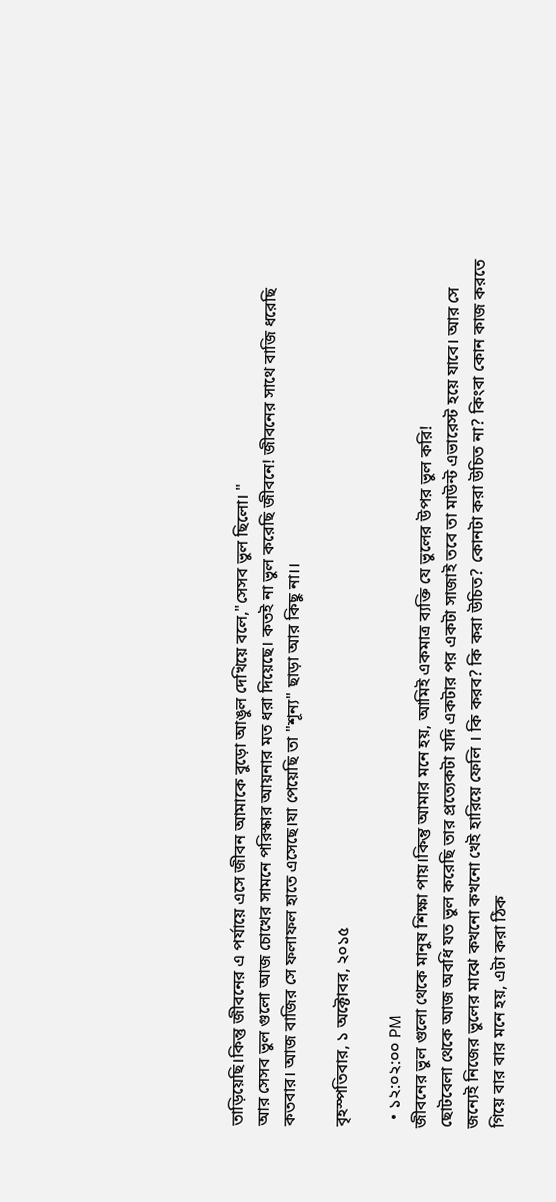তাড়িয়েছি।কিন্তু জীবনের এ পর্যায়ে এসে জীবন আমাকে বুড়ো আঙুল দেখিয়ে বলে,"সেসব ভুল ছিলো। "
আর সেসব ভুল গুলো আজ চোখের সামনে পরিস্কার আয়নার মত ধরা দিয়েছে। কতই না ভুল করেছি জীবনে! জীবনের সাথে বাজি ধরেছি কতবার। আজ বাজির সে ফলাফল হাতে এসেছে।যা পেয়েছি তা "শূন্য" ছাড়া আর কিছু না।।

বৃহস্পতিবার, ১ অক্টোবর, ২০১৫

  • ১২:০২:০০ PM
জীবনের ভুল গুলো থেকে মানুষ শিক্ষা পায়।কিন্তু আমার মনে হয়, আমিই একমাত্র ব্যক্তি যে ভুলের উপর ভুল করি!
ছোটবেলা থেকে আজ অবধি যত ভুল করেছি তার প্রত্যেকটা যদি একটার পর একটা সাজাই তবে তা মাউন্ট এভারেস্ট হয়ে যাবে। আর সে জন্যেই নিজের ভুলের মাঝে কখনো কখনো খেই হারিয়ে ফেলি । কি করব? কি করা উচিত? কোনটা করা উচিত না? কিংবা কোন কাজ করতে গিয়ে বার বার মনে হয়, এটা করা ঠিক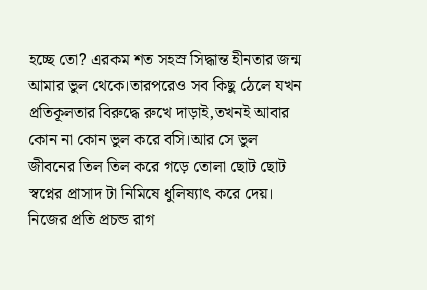হচ্ছে তো? এরকম শত সহস্র সিদ্ধান্ত হীনতার জন্ম আমার ভুল থেকে।তারপরেও সব কিছু ঠেলে যখন প্রতিকূলতার বিরুদ্ধে রুখে দাড়াই,তখনই আবার কোন না কোন ভুল করে বসি।আর সে ভুল জীবনের তিল তিল করে গড়ে তোলা ছোট ছোট স্বপ্নের প্রাসাদ টা নিমিষে ধুলিষ্যাৎ করে দেয়।
নিজের প্রতি প্রচন্ড রাগ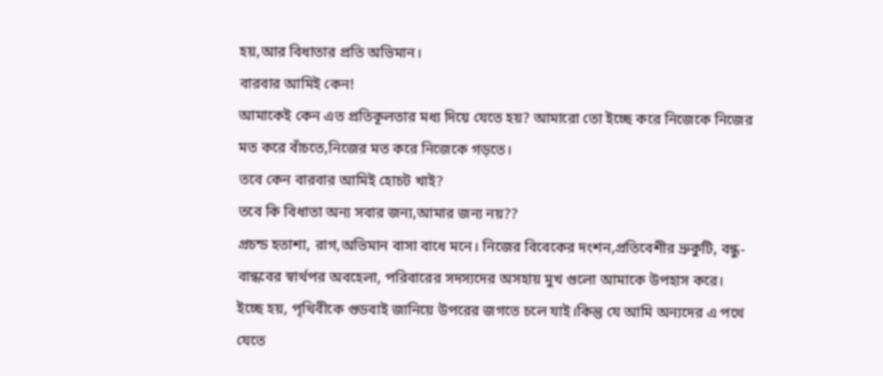হয়,আর বিধাতার প্রতি অভিমান।
বারবার আমিই কেন!
আমাকেই কেন এত প্রতিকূলতার মধ্য দিয়ে যেতে হয়? আমারো তো ইচ্ছে করে নিজেকে নিজের মত করে বাঁচতে,নিজের মত করে নিজেকে গড়তে।
তবে কেন বারবার আমিই হোচট খাই?
তবে কি বিধাতা অন্য সবার জন্য,আমার জন্য নয়??
প্রচন্ড হতাশা, রাগ,অভিমান বাসা বাধে মনে। নিজের বিবেকের দংশন,প্রতিবেশীর ভ্রুকুটি, বন্ধু-বান্ধবের স্বার্থপর অবহেলা, পরিবারের সদস্যদের অসহায় মুখ গুলো আমাকে উপহাস করে।
ইচ্ছে হয়, পৃথিবীকে গুডবাই জানিয়ে উপরের জগতে চলে যাই।কিন্তু যে আমি অন্যদের এ পথে যেতে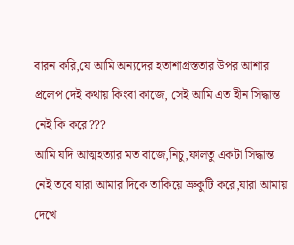বারন করি,যে আমি অন্যদের হতাশাগ্রস্ততার উপর আশার প্রলেপ দেই কথায় কিংবা কাজে, সেই আমি এত হীন সিদ্ধান্ত নেই কি করে???
আমি যদি আত্মহত্যার মত বাজে,নিচু,ফালতু একটা সিদ্ধান্ত নেই তবে যারা আমার দিকে তাকিয়ে ভ্রুকুটি করে,যারা আমায় দেখে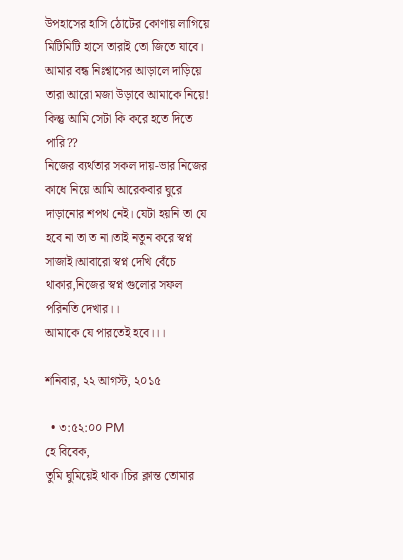উপহাসের হাসি ঠোটের কোণায় লাগিয়ে মিটিমিটি হাসে তারাই তো জিতে যাবে।
আমার বন্ধ নিঃশ্বাসের আড়ালে দাড়িয়ে তারা আরো মজা উড়াবে আমাকে নিয়ে! কিন্তু আমি সেটা কি করে হতে দিতে পারি??
নিজের ব্যর্থতার সকল দায়-ভার নিজের কাধে নিয়ে আমি আরেকবার ঘুরে দাড়ানোর শপথ নেই। যেটা হয়নি তা যে হবে না তা ত না।তাই নতুন করে স্বপ্ন সাজাই।আবারো স্বপ্ন দেখি বেঁচে থাকার,নিজের স্বপ্ন গুলোর সফল পরিনতি দেখার।।
আমাকে যে পারতেই হবে।।।

শনিবার, ২২ আগস্ট, ২০১৫

  • ৩:৫২:০০ PM
হে বিবেক,
তুমি ঘুমিয়েই থাক।চির ক্লান্ত তোমার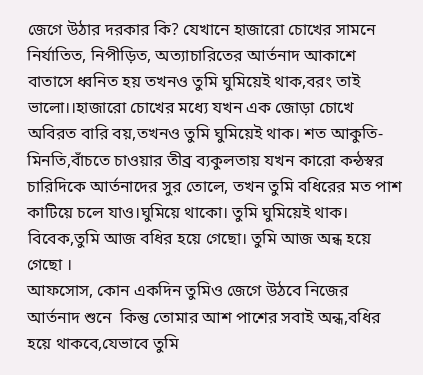জেগে উঠার দরকার কি? যেখানে হাজারো চোখের সামনে নির্যাতিত, নিপীড়িত, অত্যাচারিতের আর্তনাদ আকাশে বাতাসে ধ্বনিত হয় তখনও তুমি ঘুমিয়েই থাক,বরং তাই ভালো।।হাজারো চোখের মধ্যে যখন এক জোড়া চোখে অবিরত বারি বয়,তখনও তুমি ঘুমিয়েই থাক। শত আকুতি-মিনতি,বাঁচতে চাওয়ার তীব্র ব্যকুলতায় যখন কারো কন্ঠস্বর চারিদিকে আর্তনাদের সুর তোলে, তখন তুমি বধিরের মত পাশ কাটিয়ে চলে যাও।ঘুমিয়ে থাকো। তুমি ঘুমিয়েই থাক।
বিবেক,তুমি আজ বধির হয়ে গেছো। তুমি আজ অন্ধ হয়ে গেছো ।
আফসোস, কোন একদিন তুমিও জেগে উঠবে নিজের আর্তনাদ শুনে  কিন্তু তোমার আশ পাশের সবাই অন্ধ,বধির হয়ে থাকবে,যেভাবে তুমি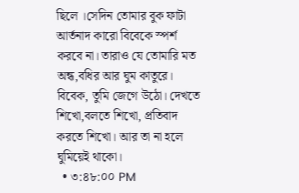ছিলে ।সেদিন তোমার বুক ফাটা আর্তনাদ কারো বিবেকে স্পর্শ করবে না। তারাও যে তোমারি মত অন্ধ,বধির আর ঘুম কাতুরে।
বিবেক, তুমি জেগে উঠো। দেখতে শিখো,বলতে শিখো, প্রতিবাদ করতে শিখো। আর তা না হলে ঘুমিয়েই থাকো।
  • ৩:৪৮:০০ PM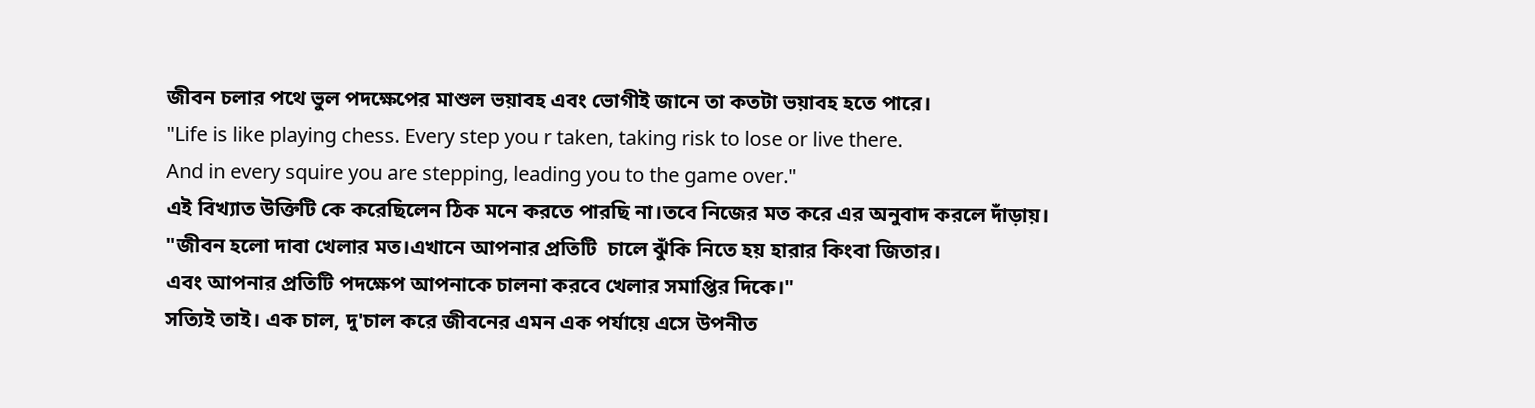জীবন চলার পথে ভুল পদক্ষেপের মাশুল ভয়াবহ এবং ভোগীই জানে তা কতটা ভয়াবহ হতে পারে।
"Life is like playing chess. Every step you r taken, taking risk to lose or live there.
And in every squire you are stepping, leading you to the game over."
এই বিখ্যাত উক্তিটি কে করেছিলেন ঠিক মনে করতে পারছি না।তবে নিজের মত করে এর অনুবাদ করলে দাঁড়ায়।
"জীবন হলো দাবা খেলার মত।এখানে আপনার প্রতিটি  চালে ঝুঁকি নিতে হয় হারার কিংবা জিতার।
এবং আপনার প্রতিটি পদক্ষেপ আপনাকে চালনা করবে খেলার সমাপ্তির দিকে।"
সত্যিই তাই। এক চাল, দু'চাল করে জীবনের এমন এক পর্যায়ে এসে উপনীত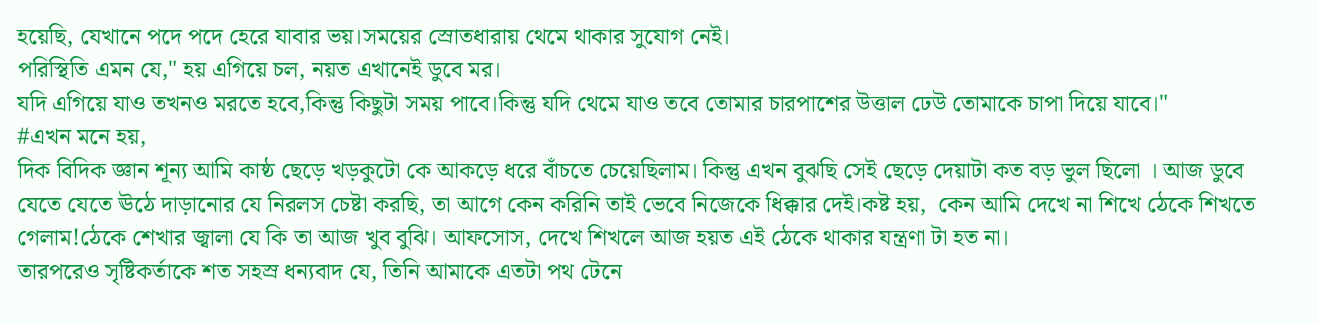হয়েছি, যেখানে পদে পদে হেরে যাবার ভয়।সময়ের স্রোতধারায় থেমে থাকার সুযোগ নেই।
পরিস্থিতি এমন যে," হয় এগিয়ে চল, নয়ত এখানেই ডুবে মর।
যদি এগিয়ে যাও তখনও মরতে হবে,কিন্তু কিছুটা সময় পাবে।কিন্তু যদি থেমে যাও তবে তোমার চারপাশের উত্তাল ঢেউ তোমাকে চাপা দিয়ে যাবে।"
#এখন মনে হয়,
দিক বিদিক জ্ঞান শূন্য আমি কাষ্ঠ ছেড়ে খড়কুটো কে আকড়ে ধরে বাঁচতে চেয়েছিলাম। কিন্তু এখন বুঝছি সেই ছেড়ে দেয়াটা কত বড় ভুল ছিলো । আজ ডুবে যেতে যেতে ঊঠে দাড়ানোর যে নিরলস চেষ্টা করছি, তা আগে কেন করিনি তাই ভেবে নিজেকে ধিক্কার দেই।কষ্ট হয়,  কেন আমি দেখে না শিখে ঠেকে শিখতে গেলাম!ঠেকে শেখার জ্বালা যে কি তা আজ খুব বুঝি। আফসোস, দেখে শিখলে আজ হয়ত এই ঠেকে থাকার যন্ত্রণা টা হত না।
তারপরেও সৃষ্টিকর্তাকে শত সহস্র ধন্যবাদ যে, তিনি আমাকে এতটা পথ টেনে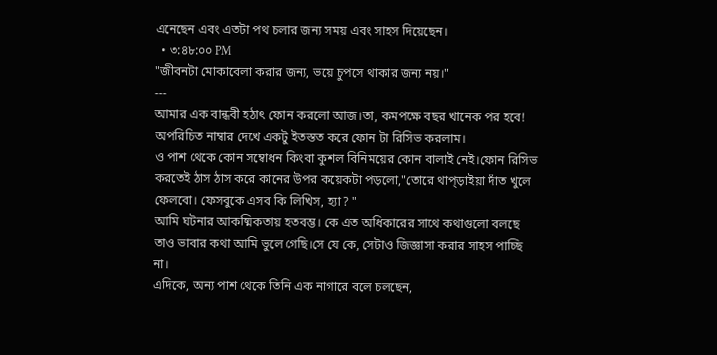এনেছেন এবং এতটা পথ চলার জন্য সময় এবং সাহস দিয়েছেন।
  • ৩:৪৮:০০ PM
"জীবনটা মোকাবেলা করার জন্য, ভয়ে চুপসে থাকার জন্য নয়।"
---
আমার এক বান্ধবী হঠাৎ ফোন করলো আজ।তা, কমপক্ষে বছর খানেক পর হবে!
অপরিচিত নাম্বার দেখে একটু ইতস্তত করে ফোন টা রিসিভ করলাম।
ও পাশ থেকে কোন সম্বোধন কিংবা কুশল বিনিময়ের কোন বালাই নেই।ফোন রিসিভ করতেই ঠাস ঠাস করে কানের উপর কয়েকটা পড়লো,"তোরে থাপ্ড়াইয়া দাঁত খুলে ফেলবো। ফেসবুকে এসব কি লিখিস, হ্যা? "
আমি ঘটনার আকষ্মিকতায় হতবম্ভ। কে এত অধিকারের সাথে কথাগুলো বলছে তাও ভাবার কথা আমি ভুলে গেছি।সে যে কে, সেটাও জিজ্ঞাসা করার সাহস পাচ্ছি না।
এদিকে, অন্য পাশ থেকে তিনি এক নাগারে বলে চলছেন,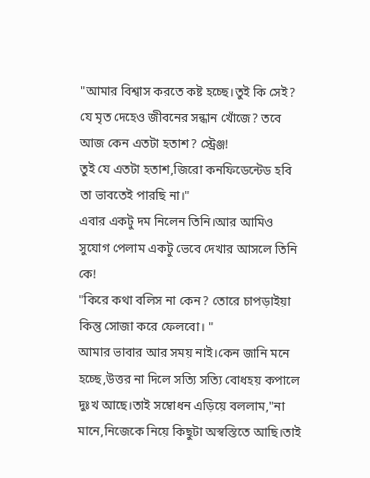"আমার বিশ্বাস করতে কষ্ট হচ্ছে।তুই কি সেই? যে মৃত দেহেও জীবনের সন্ধান খোঁজে? তবে আজ কেন এতটা হতাশ? স্ট্রেঞ্জ!
তুই যে এতটা হতাশ,জিরো কনফিডেন্টেড হবি তা ভাবতেই পারছি না।"
এবার একটু দম নিলেন তিনি।আর আমিও সুযোগ পেলাম একটু ভেবে দেখার আসলে তিনি কে!
"কিরে কথা বলিস না কেন? তোরে চাপড়াইয়া কিন্তু সোজা করে ফেলবো। "
আমার ভাবার আর সময় নাই।কেন জানি মনে হচ্ছে,উত্তর না দিলে সত্যি সত্যি বোধহয় কপালে দুঃখ আছে।তাই সম্বোধন এড়িয়ে বললাম,"না মানে,নিজেকে নিয়ে কিছুটা অস্বস্তিতে আছি।তাই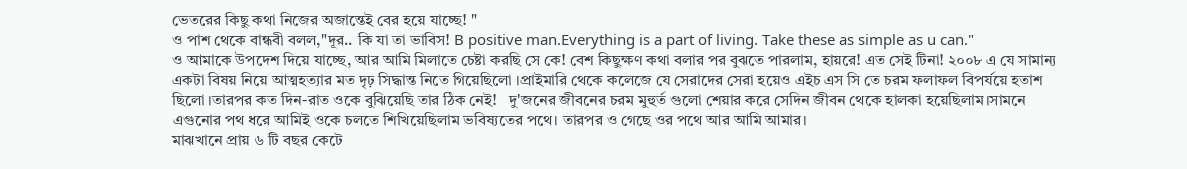ভেতরের কিছু কথা নিজের অজান্তেই বের হয়ে যাচ্ছে! "
ও পাশ থেকে বান্ধবী বলল,"দূর.. কি যা তা ভাবিস! B positive man.Everything is a part of living. Take these as simple as u can."
ও আমাকে উপদেশ দিয়ে যাচ্ছে, আর আমি মিলাতে চেষ্টা করছি সে কে! বেশ কিছুক্ষণ কথা বলার পর বুঝতে পারলাম, হায়রে! এত সেই টিনা! ২০০৮ এ যে সামান্য একটা বিষয় নিয়ে আত্মহত্যার মত দৃঢ় সিদ্ধান্ত নিতে গিয়েছিলো ।প্রাইমারি থেকে কলেজে যে সেরাদের সেরা হয়েও এইচ এস সি তে চরম ফলাফল বিপর্যয়ে হতাশ ছিলো ।তারপর কত দিন-রাত ওকে বুঝিয়েছি তার ঠিক নেই!   দু'জনের জীবনের চরম মুহুর্ত গুলো শেয়ার করে সেদিন জীবন থেকে হালকা হয়েছিলাম।সামনে এগুনোর পথ ধরে আমিই ওকে চলতে শিখিয়েছিলাম ভবিষ্যতের পথে। তারপর ও গেছে ওর পথে আর আমি আমার।
মাঝখানে প্রায় ৬ টি বছর কেটে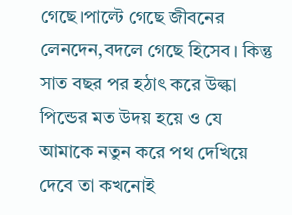গেছে।পাল্টে গেছে জীবনের লেনদেন,বদলে গেছে হিসেব। কিন্তু সাত বছর পর হঠাৎ করে উল্কা পিন্ডের মত উদয় হয়ে ও যে আমাকে নতুন করে পথ দেখিয়ে দেবে তা কখনোই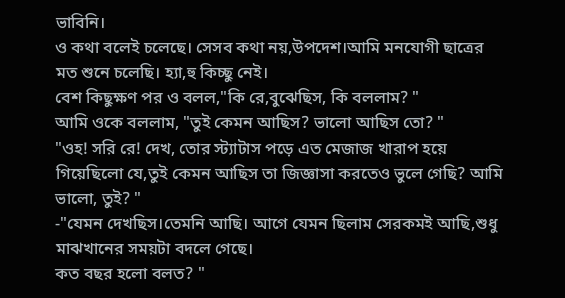ভাবিনি।
ও কথা বলেই চলেছে। সেসব কথা নয়,উপদেশ।আমি মনযোগী ছাত্রের মত শুনে চলেছি। হ্যা,হু কিচ্ছু নেই।
বেশ কিছুক্ষণ পর ও বলল,"কি রে,বুঝেছিস, কি বললাম? "
আমি ওকে বললাম, "তুই কেমন আছিস? ভালো আছিস তো? "
"ওহ! সরি রে! দেখ, তোর স্ট্যাটাস পড়ে এত মেজাজ খারাপ হয়ে গিয়েছিলো যে,তুই কেমন আছিস তা জিজ্ঞাসা করতেও ভুলে গেছি? আমি ভালো, তুই? "
-"যেমন দেখছিস।তেমনি আছি। আগে যেমন ছিলাম সেরকমই আছি,শুধু মাঝখানের সময়টা বদলে গেছে।
কত বছর হলো বলত? "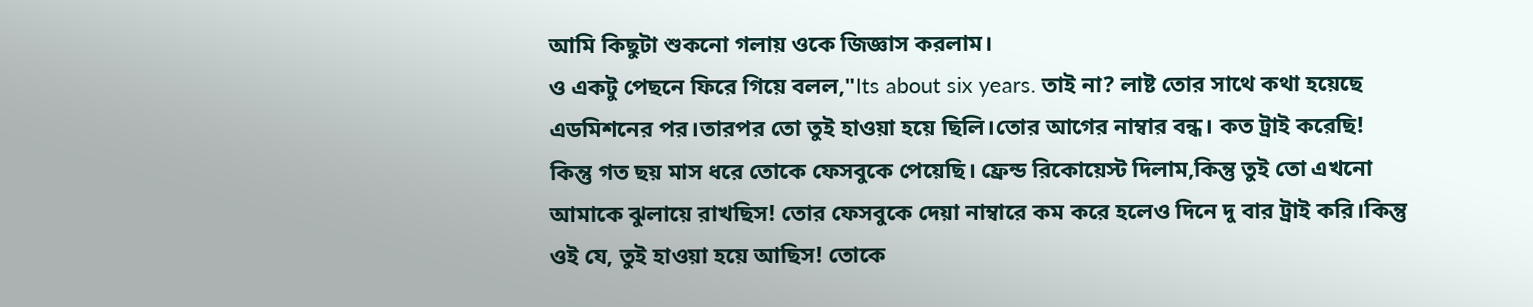আমি কিছুটা শুকনো গলায় ওকে জিজ্ঞাস করলাম।
ও একটু পেছনে ফিরে গিয়ে বলল,"Its about six years. তাই না? লাষ্ট তোর সাথে কথা হয়েছে এডমিশনের পর।তারপর তো তুই হাওয়া হয়ে ছিলি।তোর আগের নাম্বার বন্ধ। কত ট্রাই করেছি!
কিন্তু গত ছয় মাস ধরে তোকে ফেসবুকে পেয়েছি। ফ্রেন্ড রিকোয়েস্ট দিলাম,কিন্তু তুই তো এখনো আমাকে ঝুলায়ে রাখছিস! তোর ফেসবুকে দেয়া নাম্বারে কম করে হলেও দিনে দু বার ট্রাই করি।কিন্তু ওই যে, তুই হাওয়া হয়ে আছিস! তোকে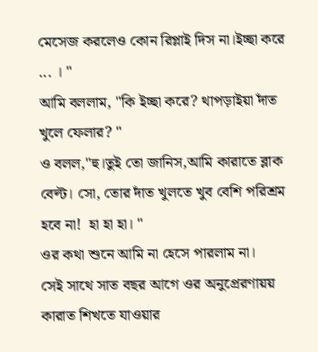মেসেজ করলেও কোন রিপ্লাই দিস না।ইচ্ছা করে ... । "
আমি বললাম, "কি ইচ্ছা করে? থাপড়াইয়া দাঁত খুলে ফেলার? "
ও বলল,"হু।তুই তো জানিস,আমি কারাতে ব্লাক বেল্ট। সো, তোর দাঁত খুলতে খুব বেশি পরিশ্রম হবে না!  হা হা হা। "
ওর কথা শুনে আমি না হেসে পারলাম না।
সেই সাথে সাত বছর আগে ওর অনুপ্রেরণায়য় কারাত শিখতে যাওয়ার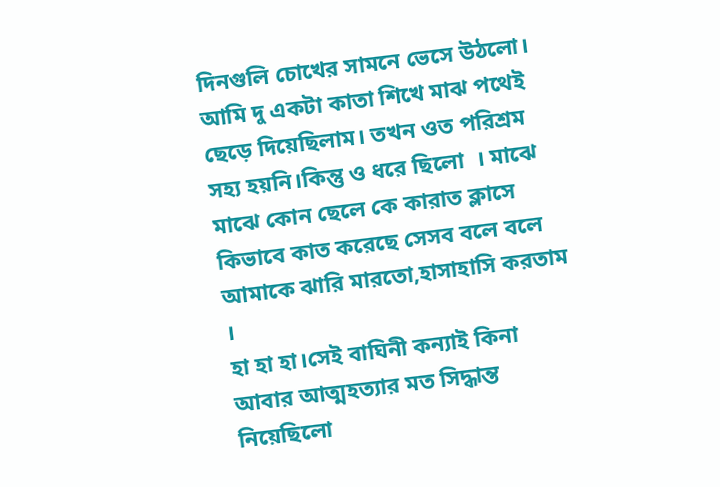দিনগুলি চোখের সামনে ভেসে উঠলো। আমি দু একটা কাতা শিখে মাঝ পথেই ছেড়ে দিয়েছিলাম। তখন ওত পরিশ্রম সহ্য হয়নি।কিন্তু ও ধরে ছিলো  । মাঝে মাঝে কোন ছেলে কে কারাত ক্লাসে কিভাবে কাত করেছে সেসব বলে বলে আমাকে ঝারি মারতো,হাসাহাসি করতাম  ।
হা হা হা।সেই বাঘিনী কন্যাই কিনা আবার আত্মহত্যার মত সিদ্ধান্ত নিয়েছিলো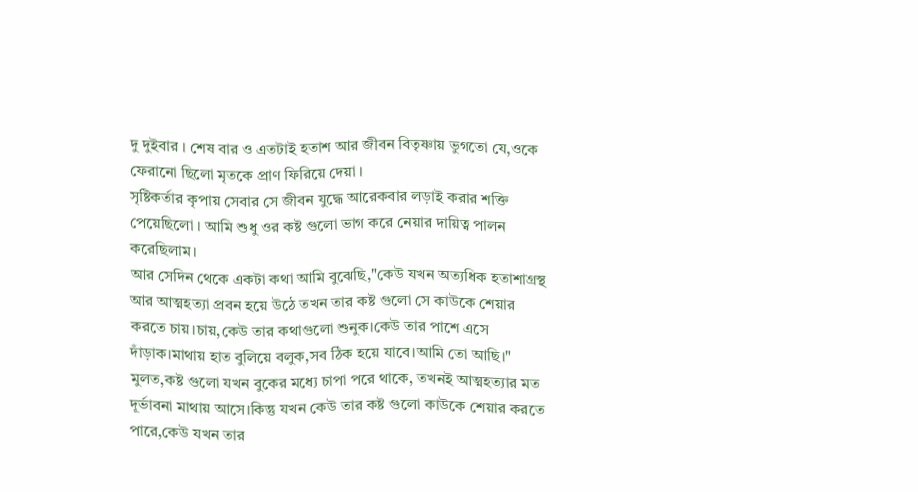দু দুইবার । শেষ বার ও এতটাই হতাশ আর জীবন বিতৃষ্ণায় ভুগতো যে,ওকে ফেরানো ছিলো মৃতকে প্রাণ ফিরিয়ে দেয়া ।
সৃষ্টিকর্তার কৃপায় সেবার সে জীবন যুদ্ধে আরেকবার লড়াই করার শক্তি পেয়েছিলো । আমি শুধু ওর কষ্ট গুলো ভাগ করে নেয়ার দায়িত্ব পালন করেছিলাম।
আর সেদিন থেকে একটা কথা আমি বুঝেছি,"কেউ যখন অত্যধিক হতাশাগ্রস্থ আর আত্মহত্যা প্রবন হয়ে উঠে তখন তার কষ্ট গুলো সে কাউকে শেয়ার করতে চায়।চায়,কেউ তার কথাগুলো শুনুক।কেউ তার পাশে এসে দাঁড়াক।মাথায় হাত বুলিয়ে বলুক,সব ঠিক হয়ে যাবে।আমি তো আছি।"
মুলত,কষ্ট গুলো যখন বুকের মধ্যে চাপা পরে থাকে, তখনই আত্মহত্যার মত দূর্ভাবনা মাথায় আসে।কিন্তু যখন কেউ তার কষ্ট গুলো কাউকে শেয়ার করতে পারে,কেউ যখন তার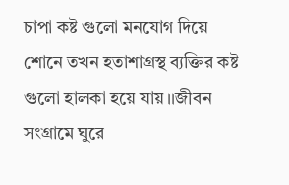চাপা কষ্ট গুলো মনযোগ দিয়ে শোনে তখন হতাশাগ্রস্থ ব্যক্তির কষ্ট গুলো হালকা হয়ে যায়।।জীবন সংগ্রামে ঘুরে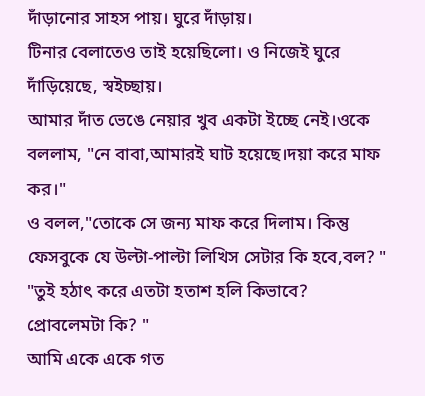দাঁড়ানোর সাহস পায়। ঘুরে দাঁড়ায়।
টিনার বেলাতেও তাই হয়েছিলো। ও নিজেই ঘুরে দাঁড়িয়েছে, স্বইচ্ছায়।
আমার দাঁত ভেঙে নেয়ার খুব একটা ইচ্ছে নেই।ওকে বললাম, "নে বাবা,আমারই ঘাট হয়েছে।দয়া করে মাফ কর।"
ও বলল,"তোকে সে জন্য মাফ করে দিলাম। কিন্তু ফেসবুকে যে উল্টা-পাল্টা লিখিস সেটার কি হবে,বল? "
"তুই হঠাৎ করে এতটা হতাশ হলি কিভাবে? প্রোবলেমটা কি? "
আমি একে একে গত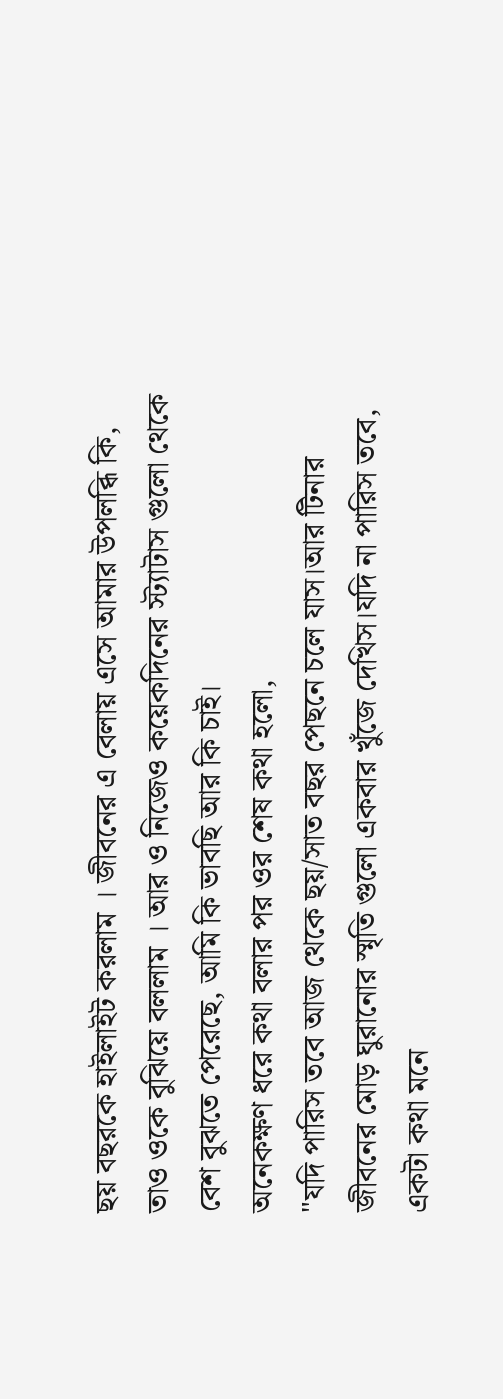ছয় বছরকে হাইলাইট করলাম । জীবনের এ বেলায় এসে আমার উপলব্ধি কি, তাও ওকে বুঝিয়ে বললাম । আর ও নিজেও কয়েকদিনের স্ট্যাটাস গুলো থেকে বেশ বুঝতে পেরেছে, আমি কি ভাবছি আর কি চাই।
অনেকক্ষণ ধরে কথা বলার পর ওর শেষ কথা হলো,
"যদি পারিস তবে আজ থেকে ছয়/সাত বছর পেছনে চলে যাস।আর টিনার জীবনের মোড় ঘুরানোর স্মৃতি গুলো একবার খুঁজে দেখিস।যদি না পারিস তবে, একটা কথা মনে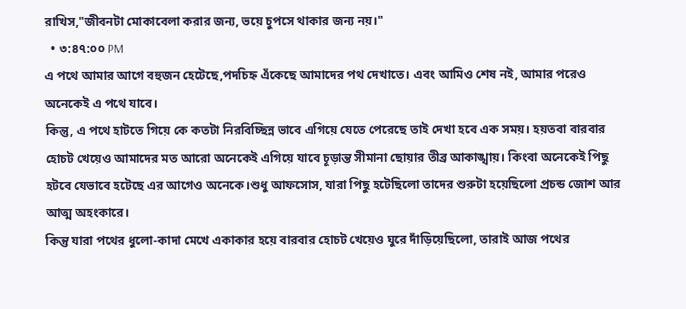রাখিস,"জীবনটা মোকাবেলা করার জন্য, ভয়ে চুপসে থাকার জন্য নয়।"
  • ৩:৪৭:০০ PM
এ পথে আমার আগে বহুজন হেটেছে,পদচিহ্ন এঁকেছে আমাদের পথ দেখাতে। এবং আমিও শেষ নই, আমার পরেও অনেকেই এ পথে যাবে।
কিন্তু, এ পথে হাটতে গিয়ে কে কতটা নিরবিচ্ছিন্ন ভাবে এগিয়ে যেতে পেরেছে তাই দেখা হবে এক সময়। হয়তবা বারবার হোচট খেয়েও আমাদের মত আরো অনেকেই এগিয়ে যাবে চূড়ান্ত সীমানা ছোয়ার তীব্র আকাঙ্খায়। কিংবা অনেকেই পিছু হটবে যেভাবে হটেছে এর আগেও অনেকে।শুধু আফসোস, যারা পিছু হটেছিলো তাদের শুরুটা হয়েছিলো প্রচন্ড জোশ আর আত্ম অহংকারে।
কিন্তু যারা পথের ধুলো-কাদা মেখে একাকার হয়ে বারবার হোচট খেয়েও ঘুরে দাঁড়িয়েছিলো, তারাই আজ পথের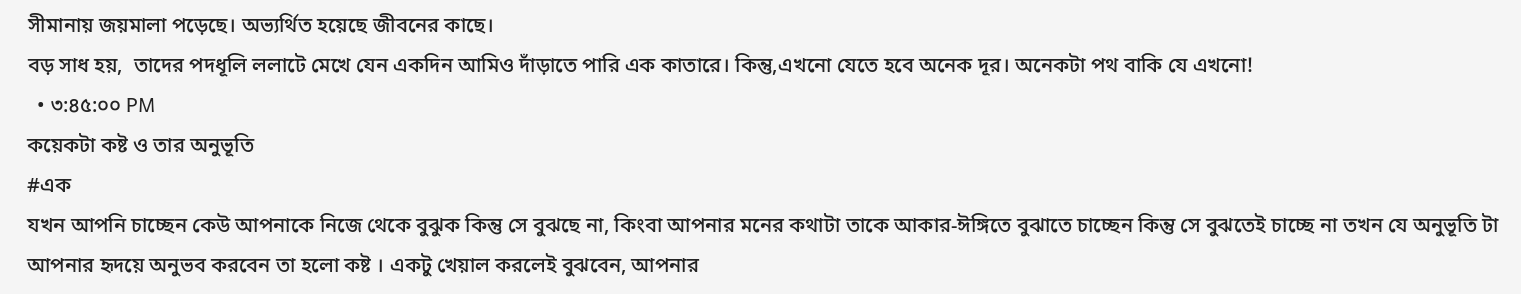সীমানায় জয়মালা পড়েছে। অভ্যর্থিত হয়েছে জীবনের কাছে।
বড় সাধ হয়,  তাদের পদধূলি ললাটে মেখে যেন একদিন আমিও দাঁড়াতে পারি এক কাতারে। কিন্তু,এখনো যেতে হবে অনেক দূর। অনেকটা পথ বাকি যে এখনো!
  • ৩:৪৫:০০ PM
কয়েকটা কষ্ট ও তার অনুভূতি
#এক
যখন আপনি চাচ্ছেন কেউ আপনাকে নিজে থেকে বুঝুক কিন্তু সে বুঝছে না, কিংবা আপনার মনের কথাটা তাকে আকার-ঈঙ্গিতে বুঝাতে চাচ্ছেন কিন্তু সে বুঝতেই চাচ্ছে না তখন যে অনুভূতি টা আপনার হৃদয়ে অনুভব করবেন তা হলো কষ্ট । একটু খেয়াল করলেই বুঝবেন, আপনার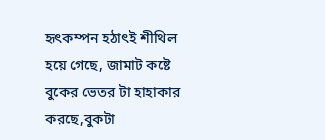হৃৎকম্পন হঠাৎই শীথিল হয়ে গেছে, জামাট কষ্টে বুকের ভেতর টা হাহাকার করছে,বুকটা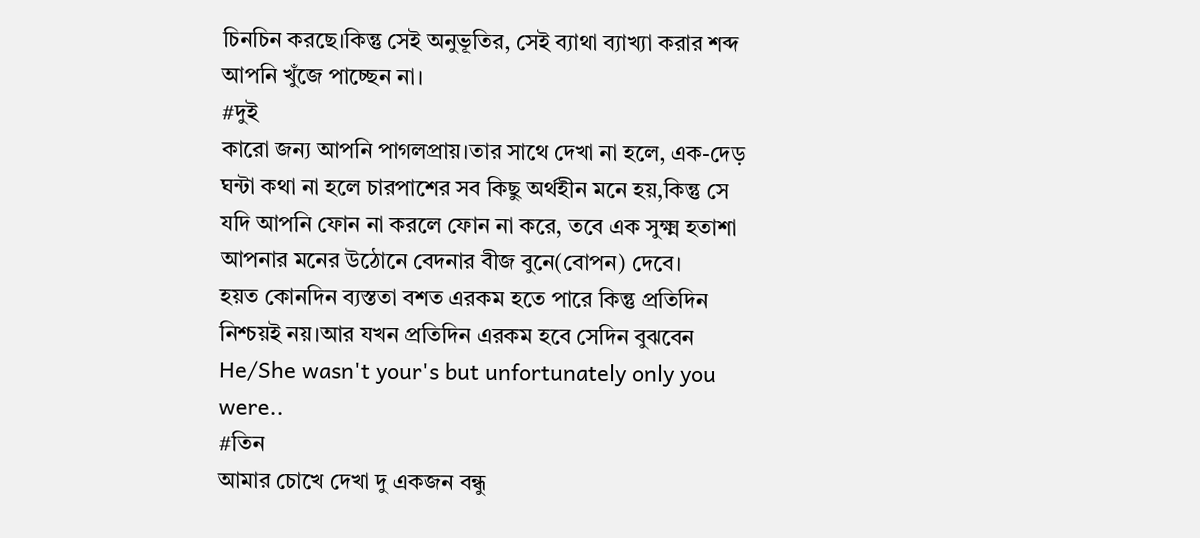চিনচিন করছে।কিন্তু সেই অনুভূতির, সেই ব্যাথা ব্যাখ্যা করার শব্দ আপনি খুঁজে পাচ্ছেন না।
#দুই
কারো জন্য আপনি পাগলপ্রায়।তার সাথে দেখা না হলে, এক-দেড় ঘন্টা কথা না হলে চারপাশের সব কিছু অর্থহীন মনে হয়,কিন্তু সে যদি আপনি ফোন না করলে ফোন না করে, তবে এক সুক্ষ্ম হতাশা আপনার মনের উঠোনে বেদনার বীজ বুনে(বোপন) দেবে।
হয়ত কোনদিন ব্যস্ততা বশত এরকম হতে পারে কিন্তু প্রতিদিন নিশ্চয়ই নয়।আর যখন প্রতিদিন এরকম হবে সেদিন বুঝবেন He/She wasn't your's but unfortunately only you were..
#তিন
আমার চোখে দেখা দু একজন বন্ধু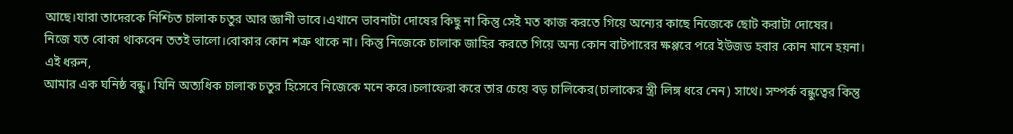আছে।যারা তাদেরকে নিশ্চিত চালাক চতুর আর জ্ঞানী ভাবে।এখানে ভাবনাটা দোষের কিছু না কিন্তু সেই মত কাজ করতে গিয়ে অন্যের কাছে নিজেকে ছোট করাটা দোষের।
নিজে যত বোকা থাকবেন ততই ভালো।বোকার কোন শত্রু থাকে না। কিন্তু নিজেকে চালাক জাহির করতে গিয়ে অন্য কোন বাটপারের ক্ষপ্পরে পরে ইউজড হবার কোন মানে হয়না।
এই ধরুন,
আমার এক ঘনিষ্ঠ বন্ধু। যিনি অত্যধিক চালাক চতুর হিসেবে নিজেকে মনে করে।চলাফেরা করে তার চেয়ে বড় চালিকের(চালাকের স্ত্রী লিঙ্গ ধরে নেন) সাথে। সম্পর্ক বন্ধুত্বের কিন্তু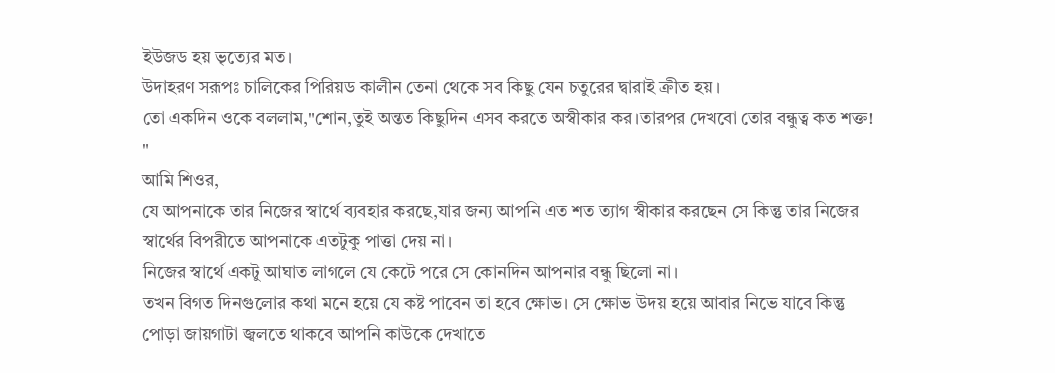ইউজড হয় ভৃত্যের মত।
উদাহরণ সরূপঃ চালিকের পিরিয়ড কালীন তেনা থেকে সব কিছু যেন চতুরের দ্বারাই ক্রীত হয়।
তো একদিন ওকে বললাম,"শোন,তুই অন্তত কিছুদিন এসব করতে অস্বীকার কর।তারপর দেখবো তোর বন্ধুত্ব কত শক্ত! "
আমি শিওর,
যে আপনাকে তার নিজের স্বার্থে ব্যবহার করছে,যার জন্য আপনি এত শত ত্যাগ স্বীকার করছেন সে কিন্তু তার নিজের স্বার্থের বিপরীতে আপনাকে এতটুকু পাত্তা দেয় না।
নিজের স্বার্থে একটু আঘাত লাগলে যে কেটে পরে সে কোনদিন আপনার বন্ধু ছিলো না।
তখন বিগত দিনগুলোর কথা মনে হয়ে যে কষ্ট পাবেন তা হবে ক্ষোভ। সে ক্ষোভ উদয় হয়ে আবার নিভে যাবে কিন্তু পোড়া জায়গাটা জ্বলতে থাকবে আপনি কাউকে দেখাতে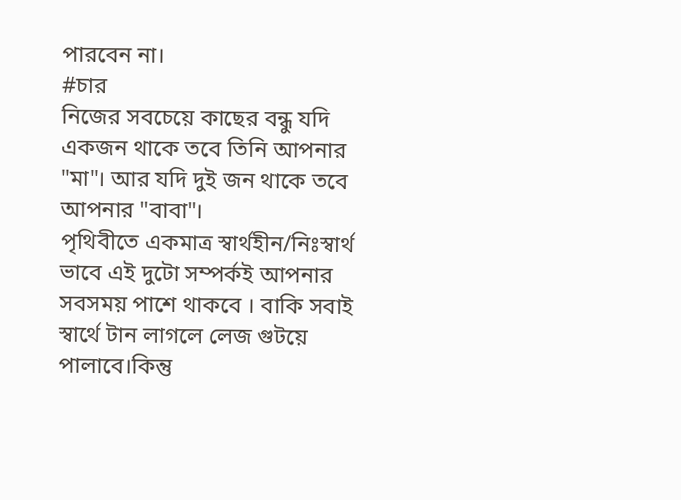পারবেন না।
#চার
নিজের সবচেয়ে কাছের বন্ধু যদি একজন থাকে তবে তিনি আপনার "মা"। আর যদি দুই জন থাকে তবে আপনার "বাবা"।
পৃথিবীতে একমাত্র স্বার্থহীন/নিঃস্বার্থ  ভাবে এই দুটো সম্পর্কই আপনার সবসময় পাশে থাকবে । বাকি সবাই স্বার্থে টান লাগলে লেজ গুটয়ে পালাবে।কিন্তু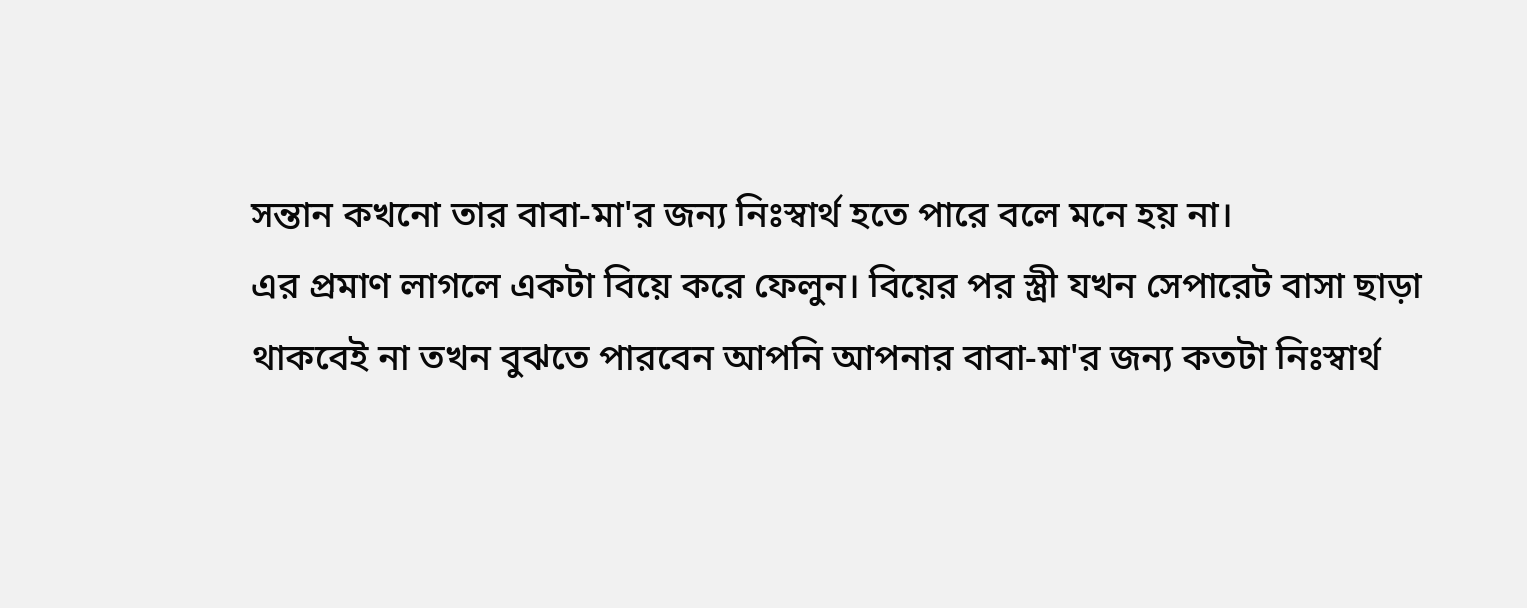সন্তান কখনো তার বাবা-মা'র জন্য নিঃস্বার্থ হতে পারে বলে মনে হয় না।
এর প্রমাণ লাগলে একটা বিয়ে করে ফেলুন। বিয়ের পর স্ত্রী যখন সেপারেট বাসা ছাড়া থাকবেই না তখন বুঝতে পারবেন আপনি আপনার বাবা-মা'র জন্য কতটা নিঃস্বার্থ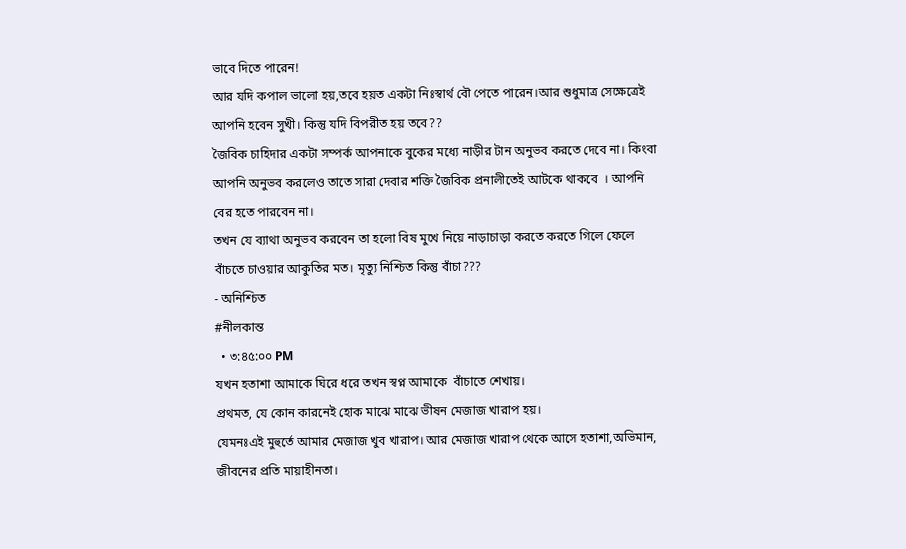ভাবে দিতে পারেন!
আর যদি কপাল ভালো হয়,তবে হয়ত একটা নিঃস্বার্থ বৌ পেতে পারেন।আর শুধুমাত্র সেক্ষেত্রেই আপনি হবেন সুখী। কিন্তু যদি বিপরীত হয় তবে??
জৈবিক চাহিদার একটা সম্পর্ক আপনাকে বুকের মধ্যে নাড়ীর টান অনুভব করতে দেবে না। কিংবা আপনি অনুভব করলেও তাতে সারা দেবার শক্তি জৈবিক প্রনালীতেই আটকে থাকবে  । আপনি বের হতে পারবেন না।
তখন যে ব্যাথা অনুভব করবেন তা হলো বিষ মুখে নিয়ে নাড়াচাড়া করতে করতে গিলে ফেলে বাঁচতে চাওয়ার আকুতির মত। মৃত্যু নিশ্চিত কিন্তু বাঁচা???
- অনিশ্চিত
#নীলকান্ত
  • ৩:৪৫:০০ PM
যখন হতাশা আমাকে ঘিরে ধরে তখন স্বপ্ন আমাকে  বাঁচাতে শেখায়।
প্রথমত, যে কোন কারনেই হোক মাঝে মাঝে ভীষন মেজাজ খারাপ হয়।
যেমনঃএই মুহুর্তে আমার মেজাজ খুব খারাপ। আর মেজাজ খারাপ থেকে আসে হতাশা,অভিমান, জীবনের প্রতি মায়াহীনতা।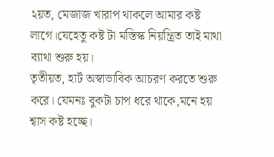২য়ত, মেজাজ খারাপ থাকলে আমার কষ্ট লাগে।যেহেতু কষ্ট টা মস্তিস্ক নিয়ন্ত্রিত তাই মাথা ব্যাথা শুরু হয়।
তৃতীয়ত, হার্ট অস্বাভাবিক আচরণ করতে শুরু করে। যেমনঃ বুকটা চাপ ধরে থাকে,মনে হয় শ্বাস কষ্ট হচ্ছে।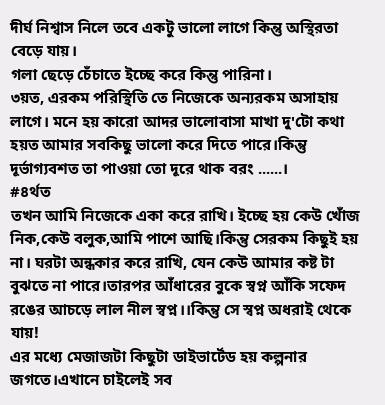দীর্ঘ নিশ্বাস নিলে তবে একটু ভালো লাগে কিন্তু অস্থিরতা বেড়ে যায়।
গলা ছেড়ে চেঁচাতে ইচ্ছে করে কিন্তু পারিনা।
৩য়ত, এরকম পরিস্থিতি তে নিজেকে অন্যরকম অসাহায় লাগে। মনে হয় কারো আদর ভালোবাসা মাখা দু'টো কথা হয়ত আমার সবকিছু ভালো করে দিতে পারে।কিন্তু দূর্ভাগ্যবশত তা পাওয়া তো দূরে থাক বরং ......।
#৪র্থত
তখন আমি নিজেকে একা করে রাখি। ইচ্ছে হয় কেউ খোঁজ নিক,কেউ বলুক,আমি পাশে আছি।কিন্তু সেরকম কিছুই হয় না। ঘরটা অন্ধকার করে রাখি, যেন কেউ আমার কষ্ট টা বুঝতে না পারে।তারপর আঁধারের বুকে স্বপ্ন আঁকি সফেদ রঙের আচড়ে লাল নীল স্বপ্ন।।কিন্তু সে স্বপ্ন অধরাই থেকে যায়!
এর মধ্যে মেজাজটা কিছুটা ডাইভার্টেড হয় কল্পনার জগতে।এখানে চাইলেই সব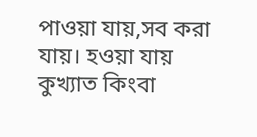পাওয়া যায়,সব করা যায়। হওয়া যায় কুখ্যাত কিংবা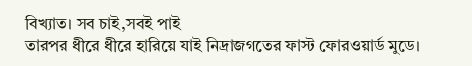বিখ্যাত। সব চাই,সবই পাই
তারপর ধীরে ধীরে হারিয়ে যাই নিদ্রাজগতের ফাস্ট ফোরওয়ার্ড মুডে।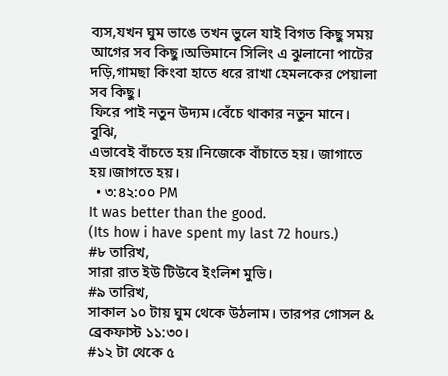ব্যস,যখন ঘুম ভাঙে তখন ভুলে যাই বিগত কিছু সময় আগের সব কিছু।অভিমানে সিলিং এ ঝুলানো পাটের দড়ি,গামছা কিংবা হাতে ধরে রাখা হেমলকের পেয়ালা  সব কিছু।
ফিরে পাই নতুন উদ্যম।বেঁচে থাকার নতুন মানে।
বুঝি,
এভাবেই বাঁচতে হয়।নিজেকে বাঁচাতে হয়। জাগাতে হয়।জাগতে হয়।
  • ৩:৪২:০০ PM
It was better than the good.
(Its how i have spent my last 72 hours.)
#৮ তারিখ,
সারা রাত ইউ টিউবে ইংলিশ মুভি।
#৯ তারিখ,
সাকাল ১০ টায় ঘুম থেকে উঠলাম। তারপর গোসল & ব্রেকফাস্ট ১১:৩০।
#১২ টা থেকে ৫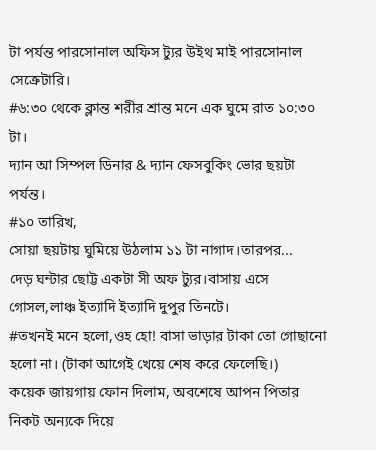টা পর্যন্ত পারসোনাল অফিস ট্যুর উইথ মাই পারসোনাল সেক্রেটারি।
#৬:৩০ থেকে ক্লান্ত শরীর শ্রান্ত মনে এক ঘুমে রাত ১০:৩০ টা।
দ্যান আ সিম্পল ডিনার & দ্যান ফেসবুকিং ভোর ছয়টা পর্যন্ত।
#১০ তারিখ,
সোয়া ছয়টায় ঘুমিয়ে উঠলাম ১১ টা নাগাদ।তারপর...
দেড় ঘন্টার ছোট্ট একটা সী অফ ট্যুর।বাসায় এসে গোসল,লাঞ্চ ইত্যাদি ইত্যাদি দুপুর তিনটে।
#তখনই মনে হলো,ওহ হো! বাসা ভাড়ার টাকা তো গোছানো হলো না। (টাকা আগেই খেয়ে শেষ করে ফেলেছি।)
কয়েক জায়গায় ফোন দিলাম, অবশেষে আপন পিতার নিকট অন্যকে দিয়ে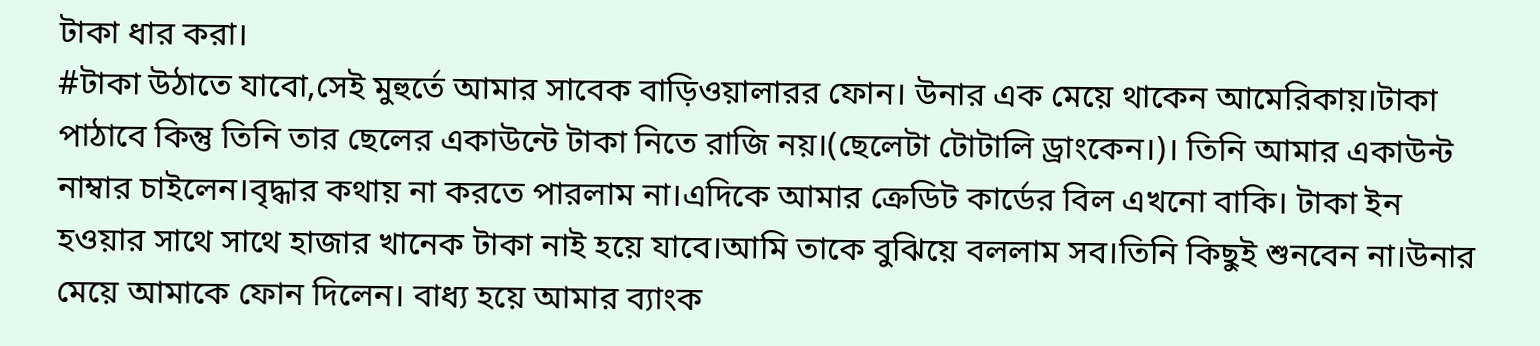টাকা ধার করা।
#টাকা উঠাতে যাবো,সেই মুহুর্তে আমার সাবেক বাড়িওয়ালারর ফোন। উনার এক মেয়ে থাকেন আমেরিকায়।টাকা পাঠাবে কিন্তু তিনি তার ছেলের একাউন্টে টাকা নিতে রাজি নয়।(ছেলেটা টোটালি ড্রাংকেন।)। তিনি আমার একাউন্ট নাম্বার চাইলেন।বৃদ্ধার কথায় না করতে পারলাম না।এদিকে আমার ক্রেডিট কার্ডের বিল এখনো বাকি। টাকা ইন হওয়ার সাথে সাথে হাজার খানেক টাকা নাই হয়ে যাবে।আমি তাকে বুঝিয়ে বললাম সব।তিনি কিছুই শুনবেন না।উনার মেয়ে আমাকে ফোন দিলেন। বাধ্য হয়ে আমার ব্যাংক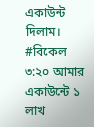একাউন্ট দিলাম।
#বিকেল ৩:২০ আমার একাউন্টে ১ লাখ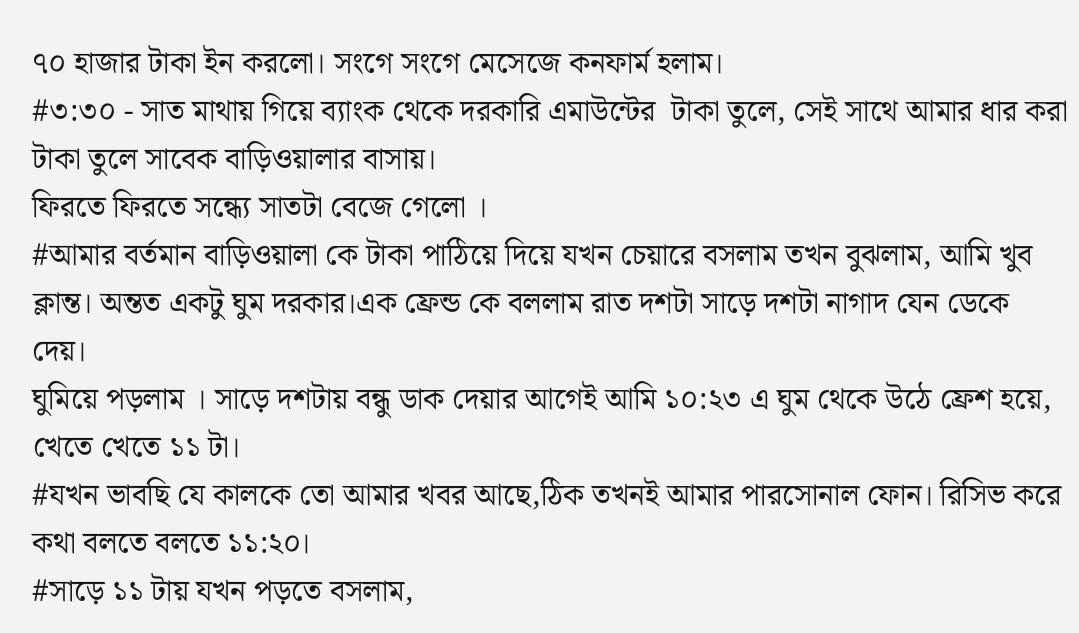৭০ হাজার টাকা ইন করলো। সংগে সংগে মেসেজে কনফার্ম হলাম।
#৩:৩০ - সাত মাথায় গিয়ে ব্যাংক থেকে দরকারি এমাউন্টের  টাকা তুলে, সেই সাথে আমার ধার করা টাকা তুলে সাবেক বাড়িওয়ালার বাসায়।
ফিরতে ফিরতে সন্ধ্যে সাতটা বেজে গেলো ।
#আমার বর্তমান বাড়িওয়ালা কে টাকা পাঠিয়ে দিয়ে যখন চেয়ারে বসলাম তখন বুঝলাম, আমি খুব ক্লান্ত। অন্তত একটু ঘুম দরকার।এক ফ্রেন্ড কে বললাম রাত দশটা সাড়ে দশটা নাগাদ যেন ডেকে দেয়।
ঘুমিয়ে পড়লাম । সাড়ে দশটায় বন্ধু ডাক দেয়ার আগেই আমি ১০:২৩ এ ঘুম থেকে উঠে ফ্রেশ হয়ে, খেতে খেতে ১১ টা।
#যখন ভাবছি যে কালকে তো আমার খবর আছে,ঠিক তখনই আমার পারসোনাল ফোন। রিসিভ করে কথা বলতে বলতে ১১:২০।
#সাড়ে ১১ টায় যখন পড়তে বসলাম,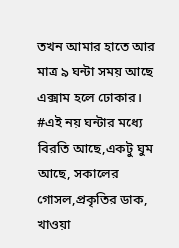তখন আমার হাতে আর মাত্র ৯ ঘন্টা সময় আছে এক্সাম হলে ঢোকার।
#এই নয় ঘন্টার মধ্যে বিরতি আছে,একটু ঘুম আছে, সকালের গোসল,প্রকৃতির ডাক, খাওয়া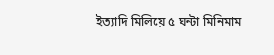ইত্যাদি মিলিয়ে ৫ ঘন্টা মিনিমাম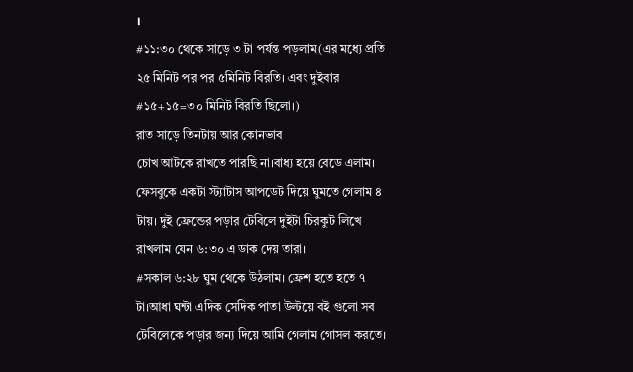।
#১১:৩০ থেকে সাড়ে ৩ টা পর্যন্ত পড়লাম(এর মধ্যে প্রতি ২৫ মিনিট পর পর ৫মিনিট বিরতি। এবং দুইবার #১৫+১৫=৩০ মিনিট বিরতি ছিলো।)
রাত সাড়ে তিনটায় আর কোনভাব
চোখ আটকে রাখতে পারছি না।বাধ্য হয়ে বেডে এলাম। ফেসবুকে একটা স্ট্যাটাস আপডেট দিয়ে ঘুমতে গেলাম ৪ টায়। দুই ফ্রেন্ডের পড়ার টেবিলে দুইটা চিরকুট লিখে রাখলাম যেন ৬:৩০ এ ডাক দেয় তারা।
#সকাল ৬:২৮ ঘুম থেকে উঠলাম। ফ্রেশ হতে হতে ৭ টা।আধা ঘন্টা এদিক সেদিক পাতা উল্টয়ে বই গুলো সব টেবিলেকে পড়ার জন্য দিয়ে আমি গেলাম গোসল করতে।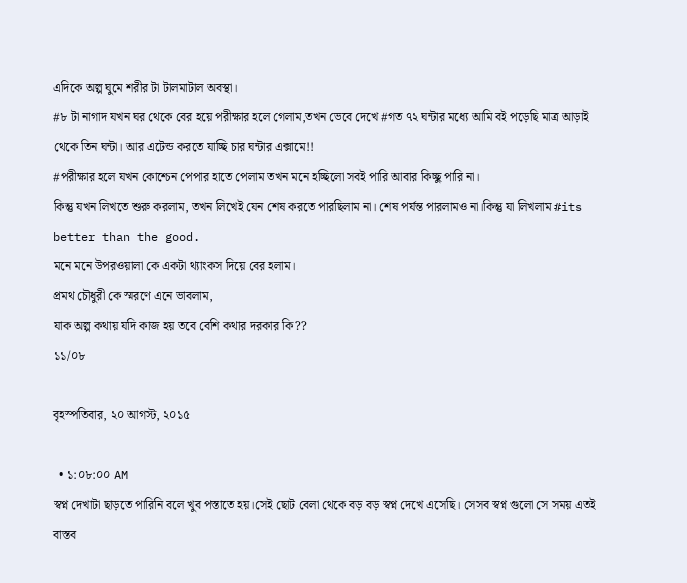এদিকে অল্প ঘুমে শরীর টা টালমাটাল অবস্থা।
#৮ টা নাগাদ যখন ঘর থেকে বের হয়ে পরীক্ষার হলে গেলাম,তখন ভেবে দেখে #গত ৭২ ঘন্টার মধ্যে আমি বই পড়েছি মাত্র আড়াই থেকে তিন ঘন্টা। আর এটেন্ড করতে যাচ্ছি চার ঘন্টার এক্সামে!!
#পরীক্ষার হলে যখন কোশ্চেন পেপার হাতে পেলাম তখন মনে হচ্ছিলো সবই পারি আবার কিচ্ছু পারি না।
কিন্তু যখন লিখতে শুরু করলাম, তখন লিখেই যেন শেষ করতে পারছিলাম না। শেষ পর্যন্ত পারলামও না।কিন্তু যা লিখলাম #its better than the good.
মনে মনে উপরওয়ালা কে একটা থ্যাংকস দিয়ে বের হলাম।
প্রমথ চৌধুরী কে স্মরণে এনে ভাবলাম,
যাক অল্প কথায় যদি কাজ হয় তবে বেশি কথার দরকার কি??
১১/০৮

বৃহস্পতিবার, ২০ আগস্ট, ২০১৫

  • ১:০৮:০০ AM
স্বপ্ন দেখাটা ছাড়তে পারিনি বলে খুব পস্তাতে হয়।সেই ছোট বেলা থেকে বড় বড় স্বপ্ন দেখে এসেছি। সেসব স্বপ্ন গুলো সে সময় এতই বাস্তব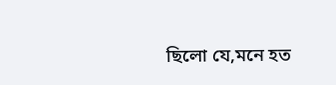ছিলো যে,মনে হত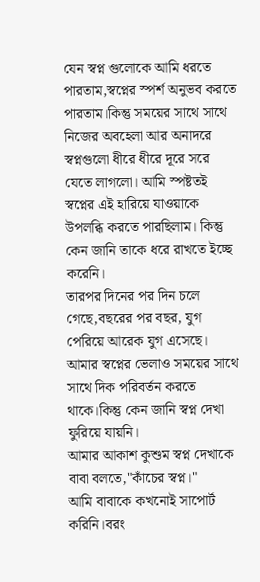যেন স্বপ্ন গুলোকে আমি ধরতে পারতাম,স্বপ্নের স্পর্শ অনুভব করতে পারতাম।কিন্তু সময়ের সাথে সাথে নিজের অবহেলা আর অনাদরে স্বপ্নগুলো ধীরে ধীরে দূরে সরে যেতে লাগলো। আমি স্পষ্টতই স্বপ্নের এই হারিয়ে যাওয়াকে উপলব্ধি করতে পারছিলাম। কিন্তু কেন জানি তাকে ধরে রাখতে ইচ্ছে করেনি।
তারপর দিনের পর দিন চলে গেছে,বছরের পর বছর, যুগ পেরিয়ে আরেক যুগ এসেছে। আমার স্বপ্নের ভেলাও সময়ের সাথে সাথে দিক পরিবর্তন করতে থাকে।কিন্তু কেন জানি স্বপ্ন দেখা ফুরিয়ে যায়নি।
আমার আকাশ কুশুম স্বপ্ন দেখাকে বাবা বলতে,"কাঁচের স্বপ্ন।"
আমি বাবাকে কখনোই সাপোর্ট করিনি।বরং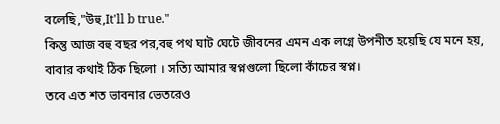বলেছি,"উহু,It'll b true."
কিন্তু আজ বহু বছর পর,বহু পথ ঘাট ঘেটে জীবনের এমন এক লগ্নে উপনীত হয়েছি যে মনে হয়, বাবার কথাই ঠিক ছিলো । সত্যি আমার স্বপ্নগুলো ছিলো কাঁচের স্বপ্ন।
তবে এত শত ভাবনার ভেতরেও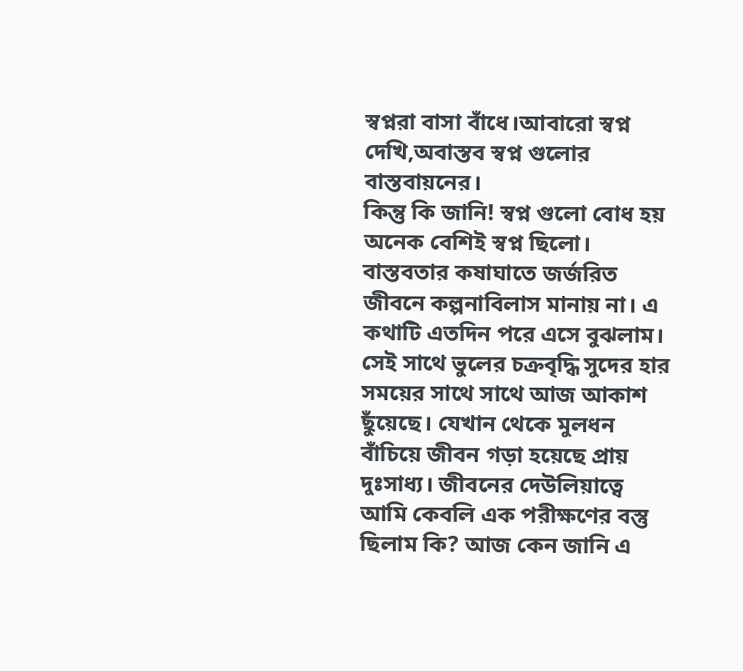স্বপ্নরা বাসা বাঁধে।আবারো স্বপ্ন দেখি,অবাস্তব স্বপ্ন গুলোর বাস্তবায়নের।
কিন্তু কি জানি! স্বপ্ন গুলো বোধ হয় অনেক বেশিই স্বপ্ন ছিলো।
বাস্তবতার কষাঘাতে জর্জরিত জীবনে কল্পনাবিলাস মানায় না। এ কথাটি এতদিন পরে এসে বুঝলাম।
সেই সাথে ভুলের চক্রবৃদ্ধি সুদের হার সময়ের সাথে সাথে আজ আকাশ ছুঁয়েছে। যেখান থেকে মুলধন বাঁচিয়ে জীবন গড়া হয়েছে প্রায় দুঃসাধ্য। জীবনের দেউলিয়াত্বে আমি কেবলি এক পরীক্ষণের বস্তু ছিলাম কি? আজ কেন জানি এ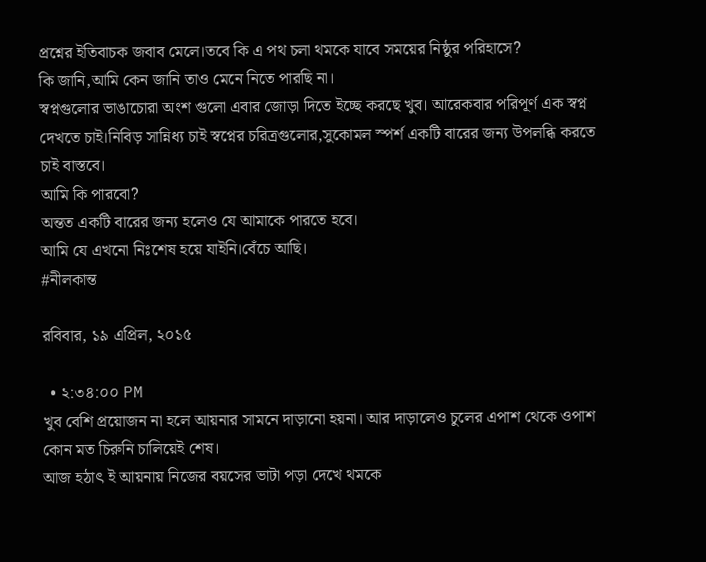প্রশ্নের ইতিবাচক জবাব মেলে।তবে কি এ পথ চলা থমকে যাবে সময়ের নিষ্ঠুর পরিহাসে?
কি জানি,আমি কেন জানি তাও মেনে নিতে পারছি না।
স্বপ্নগুলোর ভাঙাচোরা অংশ গুলো এবার জোড়া দিতে ইচ্ছে করছে খুব। আরেকবার পরিপূর্ণ এক স্বপ্ন দেখতে চাই।নিবিড় সান্নিধ্য চাই স্বপ্নের চরিত্রগুলোর,সুকোমল স্পর্শ একটি বারের জন্য উপলব্ধি করতে চাই বাস্তবে।
আমি কি পারবো?
অন্তত একটি বারের জন্য হলেও যে আমাকে পারতে হবে।
আমি যে এখনো নিঃশেষ হয়ে যাইনি।বেঁচে আছি।
#নীলকান্ত

রবিবার, ১৯ এপ্রিল, ২০১৫

  • ২:৩৪:০০ PM
খুব বেশি প্রয়োজন না হলে আয়নার সামনে দাড়ানো হয়না। আর দাড়ালেও চুলের এপাশ থেকে ওপাশ কোন মত চিরুনি চালিয়েই শেষ।
আজ হঠাৎ ই আয়নায় নিজের বয়সের ভাটা পড়া দেখে থমকে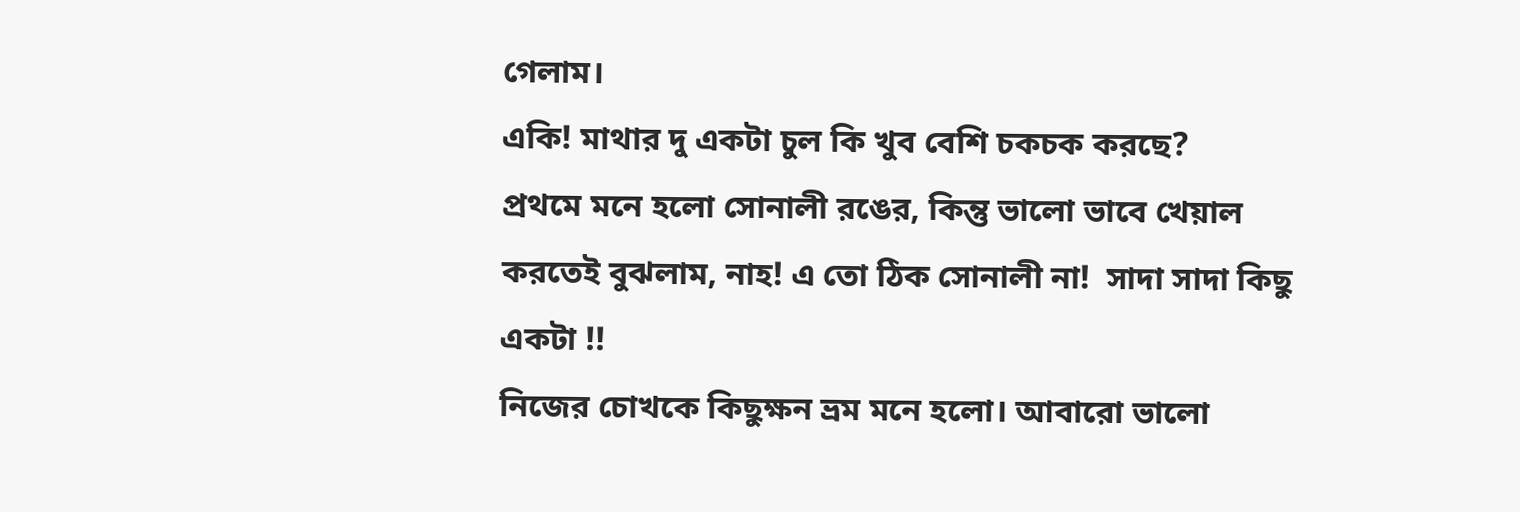গেলাম।
একি! মাথার দু একটা চুল কি খুব বেশি চকচক করছে?
প্রথমে মনে হলো সোনালী রঙের, কিন্তু ভালো ভাবে খেয়াল করতেই বুঝলাম, নাহ! এ তো ঠিক সোনালী না!  সাদা সাদা কিছু একটা !!
নিজের চোখকে কিছুক্ষন ভ্রম মনে হলো। আবারো ভালো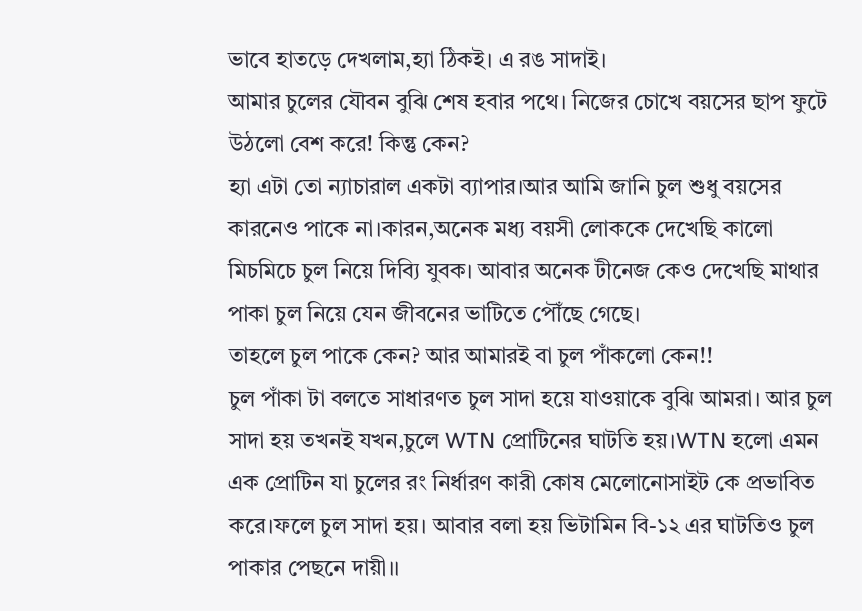ভাবে হাতড়ে দেখলাম,হ্যা ঠিকই। এ রঙ সাদাই।
আমার চুলের যৌবন বুঝি শেষ হবার পথে। নিজের চোখে বয়সের ছাপ ফুটে উঠলো বেশ করে! কিন্তু কেন?
হ্যা এটা তো ন্যাচারাল একটা ব্যাপার।আর আমি জানি চুল শুধু বয়সের কারনেও পাকে না।কারন,অনেক মধ্য বয়সী লোককে দেখেছি কালো মিচমিচে চুল নিয়ে দিব্যি যুবক। আবার অনেক টীনেজ কেও দেখেছি মাথার পাকা চুল নিয়ে যেন জীবনের ভাটিতে পৌঁছে গেছে।
তাহলে চুল পাকে কেন? আর আমারই বা চুল পাঁকলো কেন!!
চুল পাঁকা টা বলতে সাধারণত চুল সাদা হয়ে যাওয়াকে বুঝি আমরা। আর চুল সাদা হয় তখনই যখন,চুলে WTN প্রোটিনের ঘাটতি হয়।WTN হলো এমন এক প্রোটিন যা চুলের রং নির্ধারণ কারী কোষ মেলোনোসাইট কে প্রভাবিত করে।ফলে চুল সাদা হয়। আবার বলা হয় ভিটামিন বি-১২ এর ঘাটতিও চুল পাকার পেছনে দায়ী।।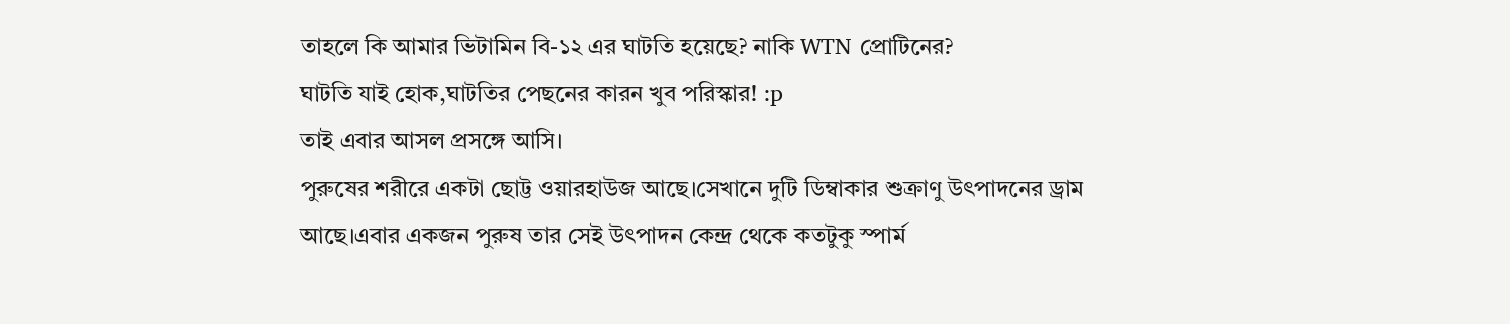তাহলে কি আমার ভিটামিন বি-১২ এর ঘাটতি হয়েছে? নাকি WTN প্রোটিনের?
ঘাটতি যাই হোক,ঘাটতির পেছনের কারন খুব পরিস্কার! :p
তাই এবার আসল প্রসঙ্গে আসি।
পুরুষের শরীরে একটা ছোট্ট ওয়ারহাউজ আছে।সেখানে দুটি ডিম্বাকার শুক্রাণু উৎপাদনের ড্রাম আছে।এবার একজন পুরুষ তার সেই উৎপাদন কেন্দ্র থেকে কতটুকু স্পার্ম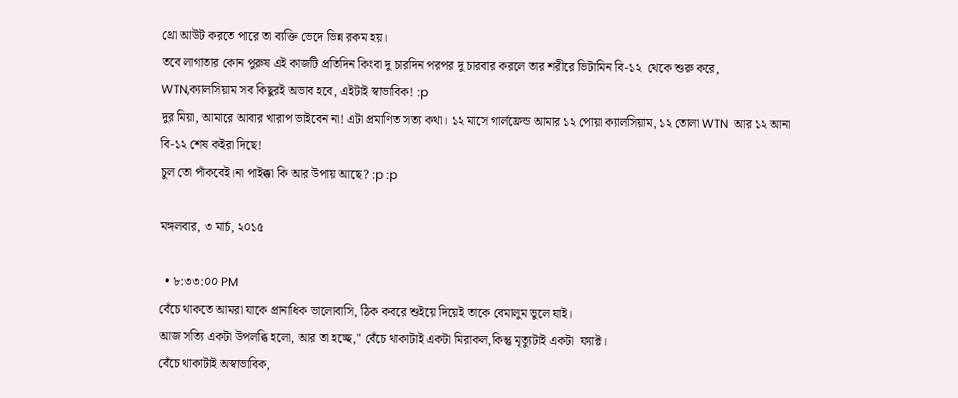থ্রো আউট করতে পারে তা ব্যক্তি ভেদে ভিন্ন রকম হয়।
তবে লাগাতার কোন পুরুষ এই কাজটি প্রতিদিন কিংবা দু চারদিন পরপর দু চারবার করলে তার শরীরে ভিটামিন বি-১২  থেকে শুরু করে, WTN,ক্যালসিয়াম সব কিছুরই অভাব হবে, এইটাই স্বাভাবিক! :p
দুর মিয়া, আমারে আবার খারাপ ভাইবেন না! এটা প্রমাণিত সত্য কথা। ১২ মাসে গার্লফ্রেন্ড আমার ১২ পোয়া ক্যালসিয়াম, ১২ তোলা WTN  আর ১২ আনা বি-১২ শেষ কইরা দিছে!
চুল তো পাঁকবেই।না পাইক্কা কি আর উপায় আছে? :p :p

মঙ্গলবার, ৩ মার্চ, ২০১৫

  • ৮:৩৩:০০ PM
বেঁচে থাকতে আমরা যাকে প্রানাধিক ভালোবাসি, ঠিক কবরে শুইয়ে দিয়েই তাকে বেমালুম ভুলে যাই।
আজ সত্যি একটা উপলব্ধি হলো, আর তা হচ্ছে," বেঁচে থাকাটাই একটা মিরাকল,কিন্তু মৃত্যুটাই একটা  ফ্যাক্ট।
বেঁচে থাকাটাই অস্বাভাবিক,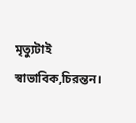মৃত্যুটাই স্বাভাবিক,চিরন্তন।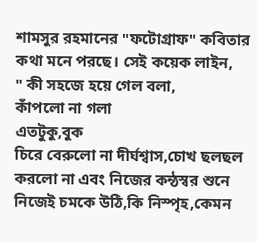শামসুর রহমানের "ফটোগ্রাফ" কবিতার কথা মনে পরছে। সেই কয়েক লাইন,
" কী সহজে হয়ে গেল বলা,
কাঁপলো না গলা
এতটুকু,বুক
চিরে বেরুলো না দীর্ঘশ্বাস,চোখ ছলছল
করলো না এবং নিজের কন্ঠস্বর শুনে
নিজেই চমকে উঠি,কি নিস্পৃহ,কেমন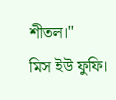শীতল।"
মিস ইউ ফুফি।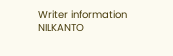Writer information NILKANTO